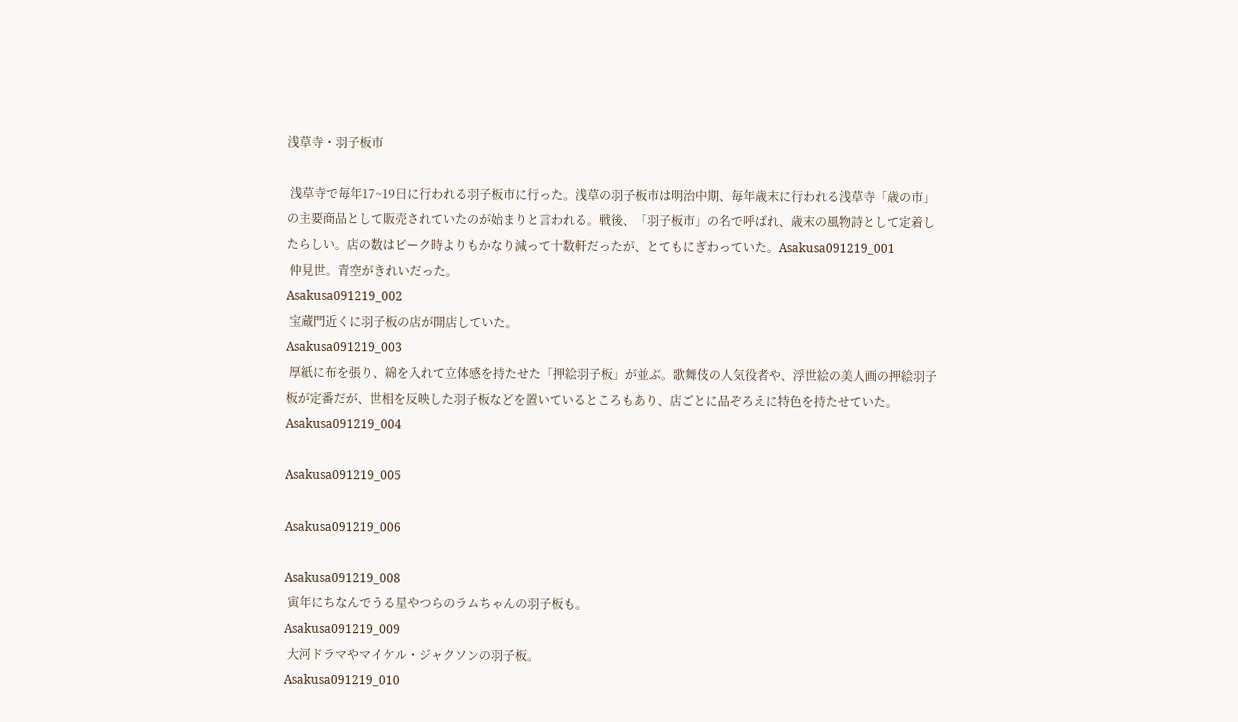浅草寺・羽子板市

 浅草寺で毎年17~19日に行われる羽子板市に行った。浅草の羽子板市は明治中期、毎年歳末に行われる浅草寺「歳の市」の主要商品として販売されていたのが始まりと言われる。戦後、「羽子板市」の名で呼ばれ、歳末の風物詩として定着したらしい。店の数はピーク時よりもかなり減って十数軒だったが、とてもにぎわっていた。Asakusa091219_001
 仲見世。青空がきれいだった。
Asakusa091219_002
 宝蔵門近くに羽子板の店が開店していた。
Asakusa091219_003
 厚紙に布を張り、綿を入れて立体感を持たせた「押絵羽子板」が並ぶ。歌舞伎の人気役者や、浮世絵の美人画の押絵羽子板が定番だが、世相を反映した羽子板などを置いているところもあり、店ごとに品ぞろえに特色を持たせていた。
Asakusa091219_004

Asakusa091219_005

Asakusa091219_006

Asakusa091219_008
 寅年にちなんでうる星やつらのラムちゃんの羽子板も。
Asakusa091219_009
 大河ドラマやマイケル・ジャクソンの羽子板。
Asakusa091219_010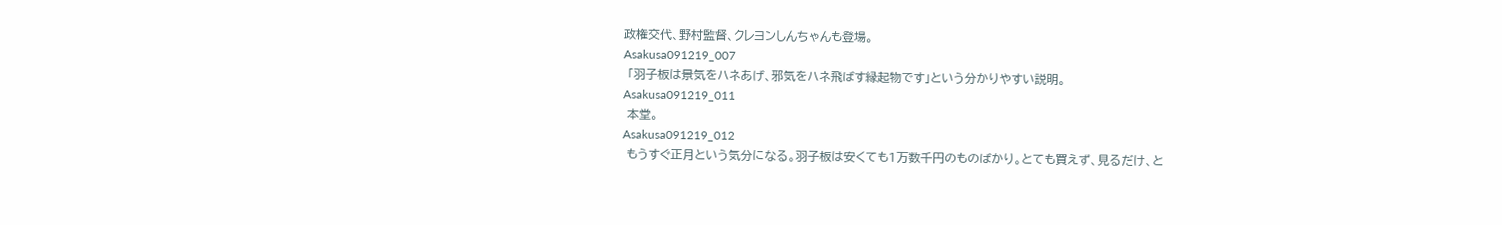政権交代、野村監督、クレヨンしんちゃんも登場。
Asakusa091219_007
 「羽子板は景気をハネあげ、邪気をハネ飛ばす縁起物です」という分かりやすい説明。
Asakusa091219_011
 本堂。
Asakusa091219_012
 もうすぐ正月という気分になる。羽子板は安くても1万数千円のものばかり。とても買えず、見るだけ、と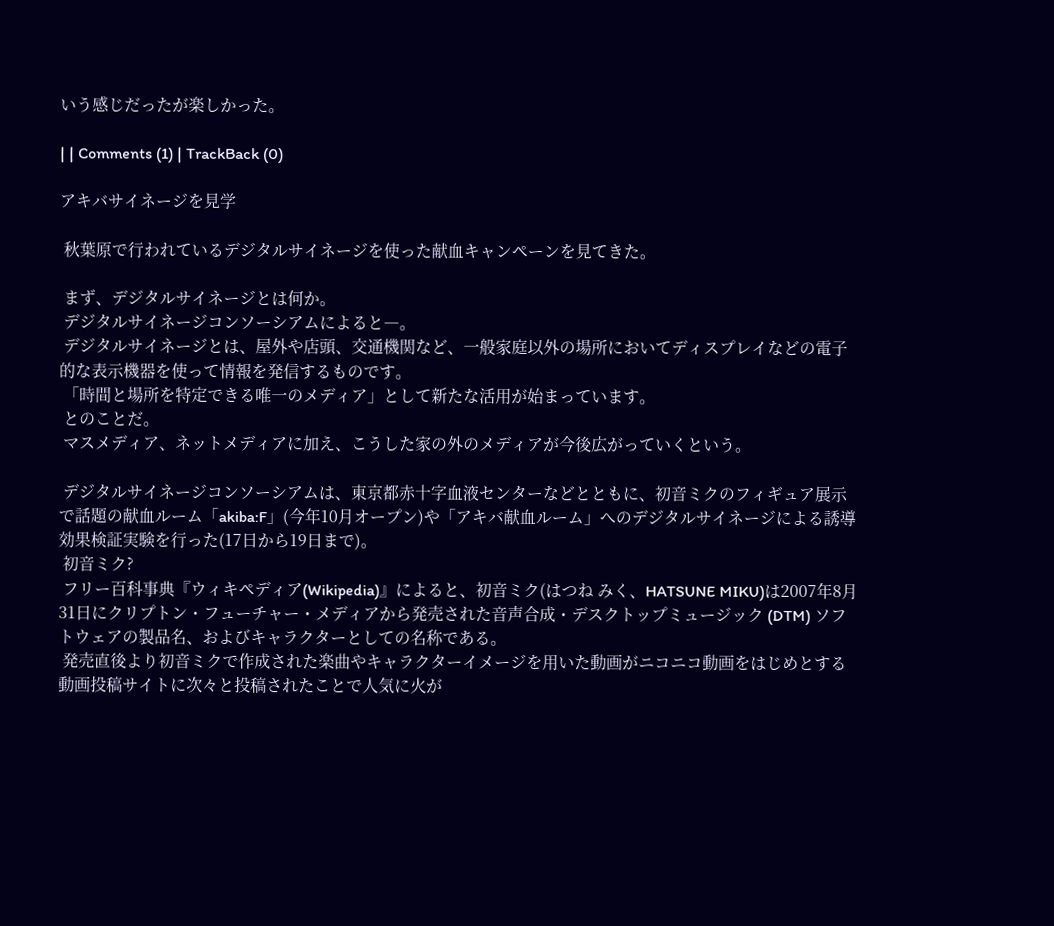いう感じだったが楽しかった。

| | Comments (1) | TrackBack (0)

アキバサイネージを見学

 秋葉原で行われているデジタルサイネージを使った献血キャンペーンを見てきた。

 まず、デジタルサイネージとは何か。
 デジタルサイネージコンソーシアムによると―。
 デジタルサイネージとは、屋外や店頭、交通機関など、一般家庭以外の場所においてディスプレイなどの電子的な表示機器を使って情報を発信するものです。
 「時間と場所を特定できる唯一のメディア」として新たな活用が始まっています。
 とのことだ。
 マスメディア、ネットメディアに加え、こうした家の外のメディアが今後広がっていくという。

 デジタルサイネージコンソーシアムは、東京都赤十字血液センターなどとともに、初音ミクのフィギュア展示で話題の献血ルーム「akiba:F」(今年10月オープン)や「アキバ献血ルーム」へのデジタルサイネージによる誘導効果検証実験を行った(17日から19日まで)。
 初音ミク?
 フリー百科事典『ウィキペディア(Wikipedia)』によると、初音ミク(はつね みく、HATSUNE MIKU)は2007年8月31日にクリプトン・フューチャー・メディアから発売された音声合成・デスクトップミュージック (DTM) ソフトウェアの製品名、およびキャラクターとしての名称である。
 発売直後より初音ミクで作成された楽曲やキャラクターイメージを用いた動画がニコニコ動画をはじめとする動画投稿サイトに次々と投稿されたことで人気に火が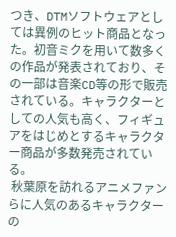つき、DTMソフトウェアとしては異例のヒット商品となった。初音ミクを用いて数多くの作品が発表されており、その一部は音楽CD等の形で販売されている。キャラクターとしての人気も高く、フィギュアをはじめとするキャラクター商品が多数発売されている。
 秋葉原を訪れるアニメファンらに人気のあるキャラクターの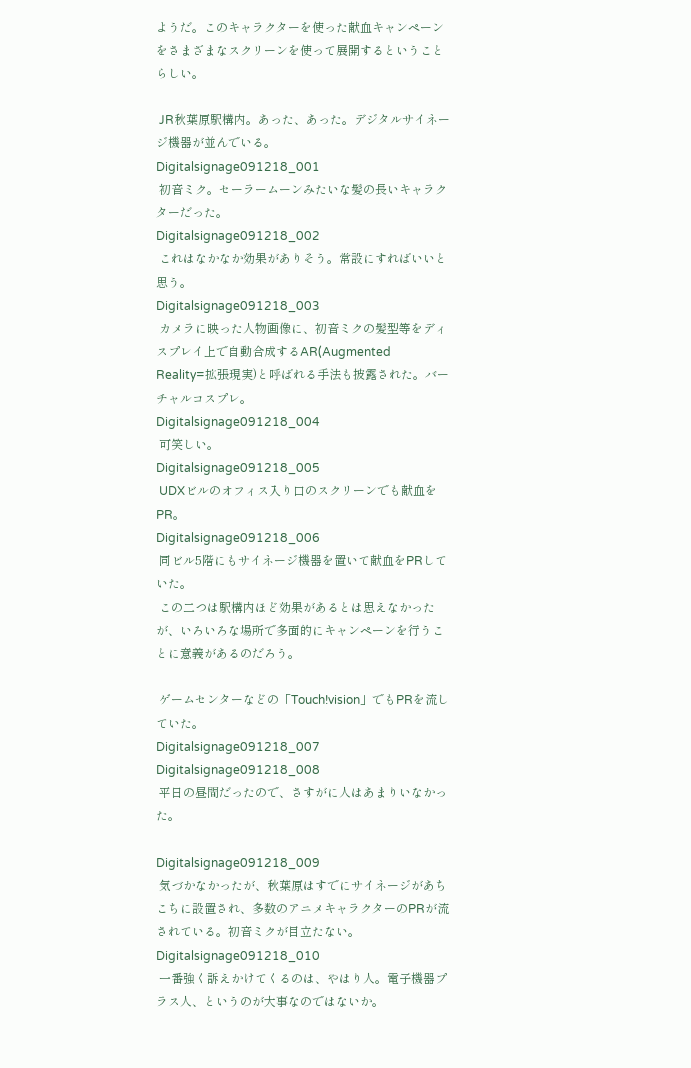ようだ。このキャラクターを使った献血キャンペーンをさまざまなスクリーンを使って展開するということらしい。

 JR秋葉原駅構内。あった、あった。デジタルサイネージ機器が並んでいる。
Digitalsignage091218_001
 初音ミク。セーラームーンみたいな髪の長いキャラクターだった。
Digitalsignage091218_002
 これはなかなか効果がありそう。常設にすればいいと思う。
Digitalsignage091218_003
 カメラに映った人物画像に、初音ミクの髪型等をディスプレイ上で自動合成するAR(Augmented
Reality=拡張現実)と呼ばれる手法も披露された。バーチャルコスプレ。
Digitalsignage091218_004
 可笑しい。
Digitalsignage091218_005
 UDXビルのオフィス入り口のスクリーンでも献血をPR。
Digitalsignage091218_006
 同ビル5階にもサイネージ機器を置いて献血をPRしていた。
 この二つは駅構内ほど効果があるとは思えなかったが、いろいろな場所で多面的にキャンペーンを行うことに意義があるのだろう。

 ゲームセンターなどの「Touch!vision」でもPRを流していた。
Digitalsignage091218_007
Digitalsignage091218_008
 平日の昼間だったので、さすがに人はあまりいなかった。

Digitalsignage091218_009
 気づかなかったが、秋葉原はすでにサイネージがあちこちに設置され、多数のアニメキャラクターのPRが流されている。初音ミクが目立たない。
Digitalsignage091218_010
 一番強く訴えかけてくるのは、やはり人。電子機器プラス人、というのが大事なのではないか。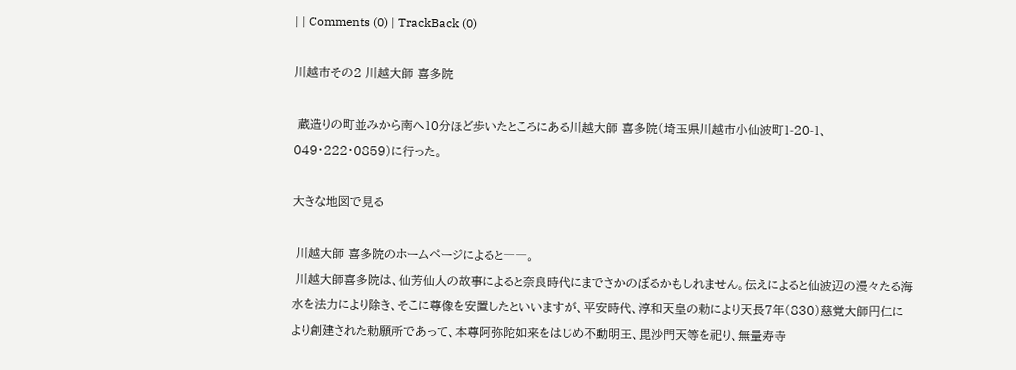| | Comments (0) | TrackBack (0)

川越市その2 川越大師 喜多院

 蔵造りの町並みから南へ10分ほど歩いたところにある川越大師 喜多院(埼玉県川越市小仙波町1-20-1、049・222・0859)に行った。

大きな地図で見る

 川越大師 喜多院のホームページによると――。
 川越大師喜多院は、仙芳仙人の故事によると奈良時代にまでさかのぼるかもしれません。伝えによると仙波辺の漫々たる海水を法力により除き、そこに尊像を安置したといいますが、平安時代、淳和天皇の勅により天長7年(830)慈覚大師円仁により創建された勅願所であって、本尊阿弥陀如来をはじめ不動明王、毘沙門天等を祀り、無量寿寺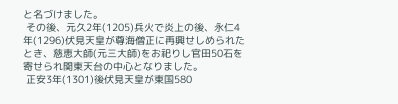と名づけました。
 その後、元久2年(1205)兵火で炎上の後、永仁4年(1296)伏見天皇が尊海僧正に再興せしめられたとき、慈恵大師(元三大師)をお祀りし官田50石を寄せられ関東天台の中心となりました。
 正安3年(1301)後伏見天皇が東国580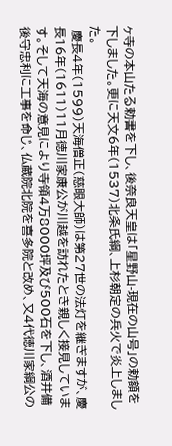ヶ寺の本山たる勅書を下し、後奈良天皇は「星野山-現在の山号」の勅額を下しました。更に天文6年(1537)北条氏綱、上杉朝定の兵火で炎上しました。
 慶長4年(1599)天海僧正(慈眼大師)は第27世の法灯を継ぎますが、慶長16年(1611)11月徳川家康公が川越を訪れたとき親しく接見しています。そして天海の意見により寺領4万8000坪及び500石を下し、酒井備後守忠利に工事を命じ、仏蔵院北院を喜多院と改め、又4代徳川家綱公の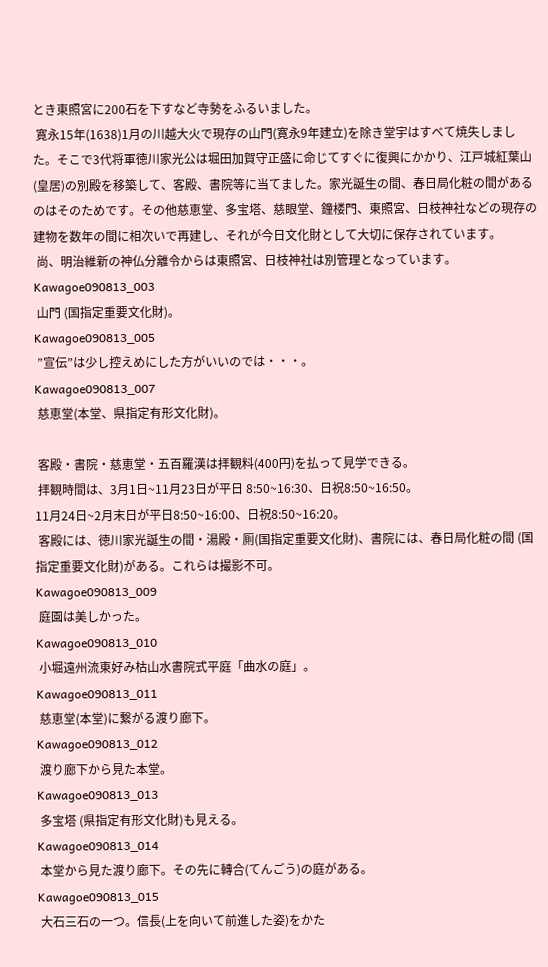とき東照宮に200石を下すなど寺勢をふるいました。
 寛永15年(1638)1月の川越大火で現存の山門(寛永9年建立)を除き堂宇はすべて焼失しました。そこで3代将軍徳川家光公は堀田加賀守正盛に命じてすぐに復興にかかり、江戸城紅葉山(皇居)の別殿を移築して、客殿、書院等に当てました。家光誕生の間、春日局化粧の間があるのはそのためです。その他慈恵堂、多宝塔、慈眼堂、鐘楼門、東照宮、日枝神社などの現存の建物を数年の間に相次いで再建し、それが今日文化財として大切に保存されています。
 尚、明治維新の神仏分離令からは東照宮、日枝神社は別管理となっています。
Kawagoe090813_003
 山門 (国指定重要文化財)。
Kawagoe090813_005
 ”宣伝”は少し控えめにした方がいいのでは・・・。
Kawagoe090813_007
 慈恵堂(本堂、県指定有形文化財)。

 客殿・書院・慈恵堂・五百羅漢は拝観料(400円)を払って見学できる。
 拝観時間は、3月1日~11月23日が平日 8:50~16:30、日祝8:50~16:50。
11月24日~2月末日が平日8:50~16:00、日祝8:50~16:20。
 客殿には、徳川家光誕生の間・湯殿・厠(国指定重要文化財)、書院には、春日局化粧の間 (国指定重要文化財)がある。これらは撮影不可。
Kawagoe090813_009
 庭園は美しかった。
Kawagoe090813_010
 小堀遠州流東好み枯山水書院式平庭「曲水の庭」。
Kawagoe090813_011
 慈恵堂(本堂)に繋がる渡り廊下。
Kawagoe090813_012
 渡り廊下から見た本堂。
Kawagoe090813_013
 多宝塔 (県指定有形文化財)も見える。
Kawagoe090813_014
 本堂から見た渡り廊下。その先に轉合(てんごう)の庭がある。
Kawagoe090813_015
 大石三石の一つ。信長(上を向いて前進した姿)をかた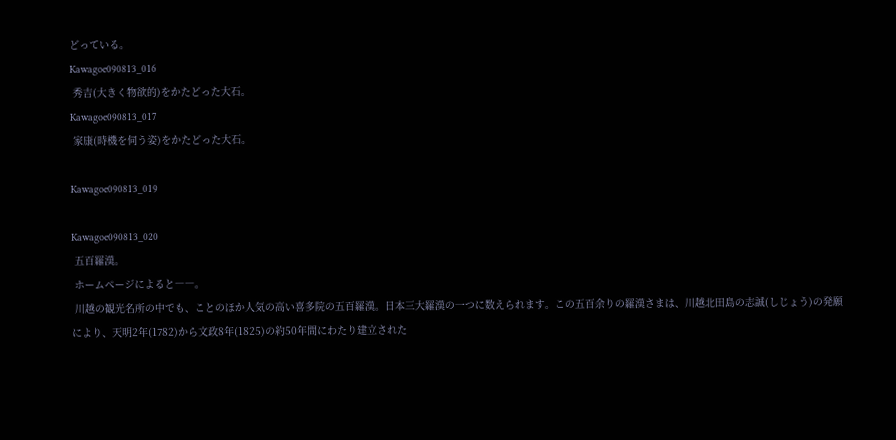どっている。
Kawagoe090813_016
 秀吉(大きく物欲的)をかたどった大石。
Kawagoe090813_017
 家康(時機を伺う姿)をかたどった大石。

Kawagoe090813_019

Kawagoe090813_020
 五百羅漢。
 ホームページによると――。
 川越の観光名所の中でも、ことのほか人気の高い喜多院の五百羅漢。日本三大羅漢の一つに数えられます。この五百余りの羅漢さまは、川越北田島の志誠(しじょう)の発願により、天明2年(1782)から文政8年(1825)の約50年間にわたり建立された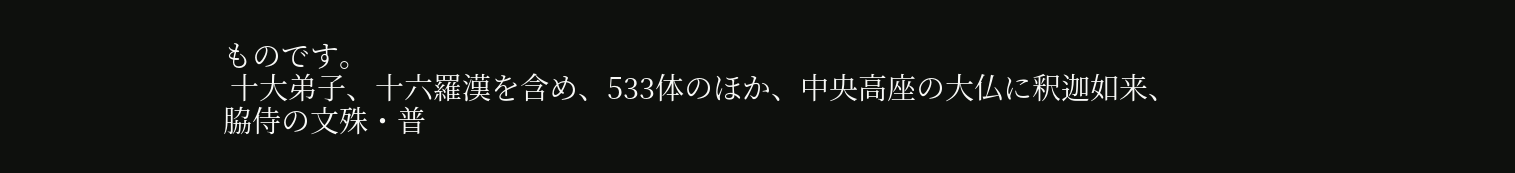ものです。
 十大弟子、十六羅漢を含め、533体のほか、中央高座の大仏に釈迦如来、脇侍の文殊・普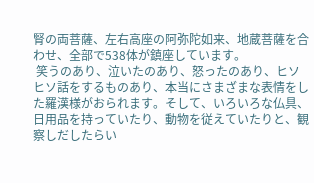腎の両菩薩、左右高座の阿弥陀如来、地蔵菩薩を合わせ、全部で538体が鎮座しています。
 笑うのあり、泣いたのあり、怒ったのあり、ヒソヒソ話をするものあり、本当にさまざまな表情をした羅漢様がおられます。そして、いろいろな仏具、日用品を持っていたり、動物を従えていたりと、観察しだしたらい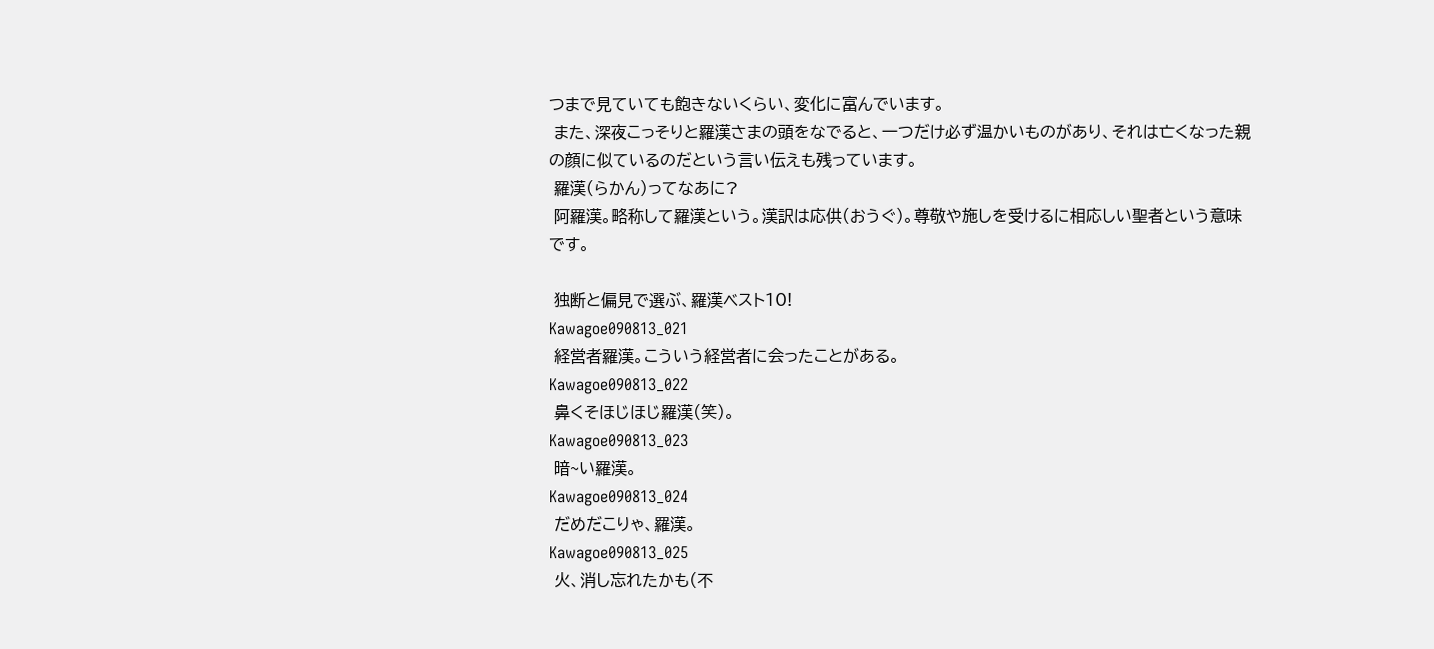つまで見ていても飽きないくらい、変化に富んでいます。
 また、深夜こっそりと羅漢さまの頭をなでると、一つだけ必ず温かいものがあり、それは亡くなった親の顔に似ているのだという言い伝えも残っています。
 羅漢(らかん)ってなあに?
 阿羅漢。略称して羅漢という。漢訳は応供(おうぐ)。尊敬や施しを受けるに相応しい聖者という意味です。

 独断と偏見で選ぶ、羅漢ベスト10!
Kawagoe090813_021
 経営者羅漢。こういう経営者に会ったことがある。
Kawagoe090813_022
 鼻くそほじほじ羅漢(笑)。
Kawagoe090813_023
 暗~い羅漢。
Kawagoe090813_024
 だめだこりゃ、羅漢。
Kawagoe090813_025
 火、消し忘れたかも(不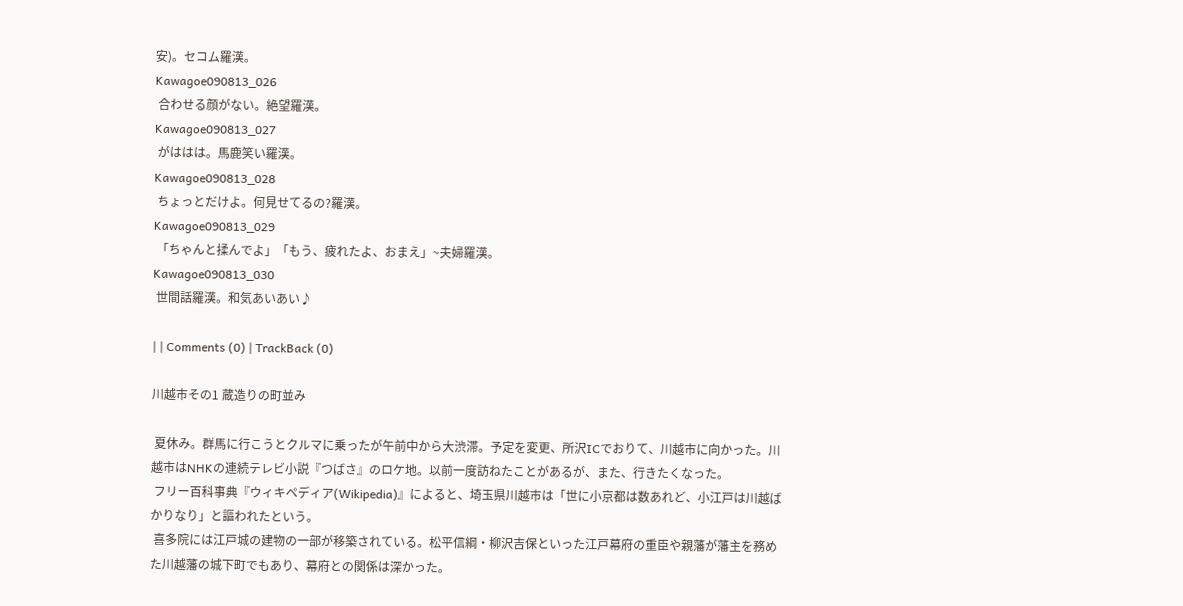安)。セコム羅漢。
Kawagoe090813_026
 合わせる顔がない。絶望羅漢。
Kawagoe090813_027
 がははは。馬鹿笑い羅漢。
Kawagoe090813_028
 ちょっとだけよ。何見せてるの?羅漢。
Kawagoe090813_029
 「ちゃんと揉んでよ」「もう、疲れたよ、おまえ」~夫婦羅漢。
Kawagoe090813_030
 世間話羅漢。和気あいあい♪

| | Comments (0) | TrackBack (0)

川越市その1 蔵造りの町並み

 夏休み。群馬に行こうとクルマに乗ったが午前中から大渋滞。予定を変更、所沢ICでおりて、川越市に向かった。川越市はNHKの連続テレビ小説『つばさ』のロケ地。以前一度訪ねたことがあるが、また、行きたくなった。
 フリー百科事典『ウィキペディア(Wikipedia)』によると、埼玉県川越市は「世に小京都は数あれど、小江戸は川越ばかりなり」と謳われたという。
 喜多院には江戸城の建物の一部が移築されている。松平信綱・柳沢吉保といった江戸幕府の重臣や親藩が藩主を務めた川越藩の城下町でもあり、幕府との関係は深かった。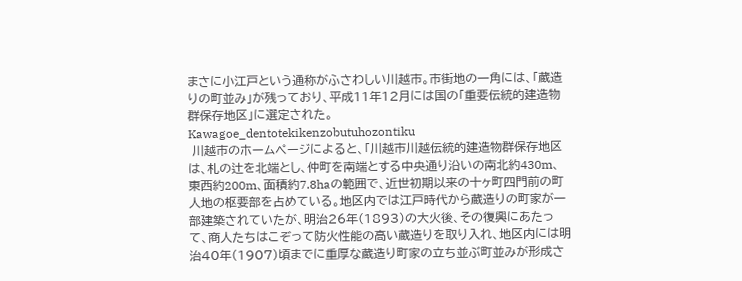まさに小江戸という通称がふさわしい川越市。市街地の一角には、「蔵造りの町並み」が残っており、平成11年12月には国の「重要伝統的建造物群保存地区」に選定された。
Kawagoe_dentotekikenzobutuhozontiku
 川越市のホームページによると、「川越市川越伝統的建造物群保存地区は、札の辻を北端とし、仲町を南端とする中央通り沿いの南北約430m、東西約200m、面積約7.8haの範囲で、近世初期以来の十ヶ町四門前の町人地の枢要部を占めている。地区内では江戸時代から蔵造りの町家が一部建築されていたが、明治26年(1893)の大火後、その復興にあたって、商人たちはこぞって防火性能の高い蔵造りを取り入れ、地区内には明治40年(1907)頃までに重厚な蔵造り町家の立ち並ぶ町並みが形成さ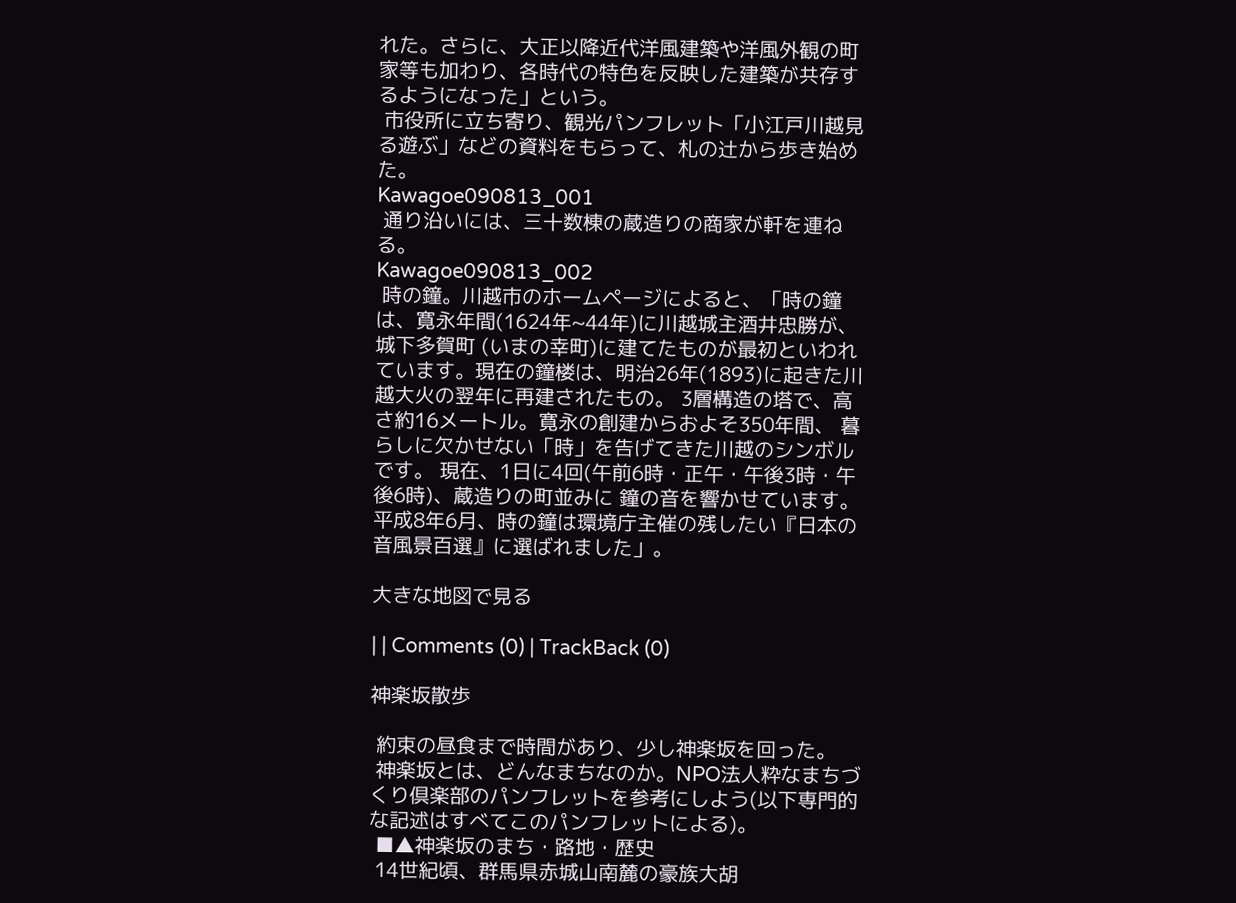れた。さらに、大正以降近代洋風建築や洋風外観の町家等も加わり、各時代の特色を反映した建築が共存するようになった」という。
 市役所に立ち寄り、観光パンフレット「小江戸川越見る遊ぶ」などの資料をもらって、札の辻から歩き始めた。
Kawagoe090813_001
 通り沿いには、三十数棟の蔵造りの商家が軒を連ねる。
Kawagoe090813_002
 時の鐘。川越市のホームページによると、「時の鐘は、寛永年間(1624年~44年)に川越城主酒井忠勝が、城下多賀町 (いまの幸町)に建てたものが最初といわれています。現在の鐘楼は、明治26年(1893)に起きた川越大火の翌年に再建されたもの。 3層構造の塔で、高さ約16メートル。寛永の創建からおよそ350年間、 暮らしに欠かせない「時」を告げてきた川越のシンボルです。 現在、1日に4回(午前6時・正午・午後3時・午後6時)、蔵造りの町並みに 鐘の音を響かせています。平成8年6月、時の鐘は環境庁主催の残したい『日本の音風景百選』に選ばれました」。

大きな地図で見る

| | Comments (0) | TrackBack (0)

神楽坂散歩

 約束の昼食まで時間があり、少し神楽坂を回った。
 神楽坂とは、どんなまちなのか。NPO法人粋なまちづくり倶楽部のパンフレットを参考にしよう(以下専門的な記述はすべてこのパンフレットによる)。
 ■▲神楽坂のまち・路地・歴史
 14世紀頃、群馬県赤城山南麓の豪族大胡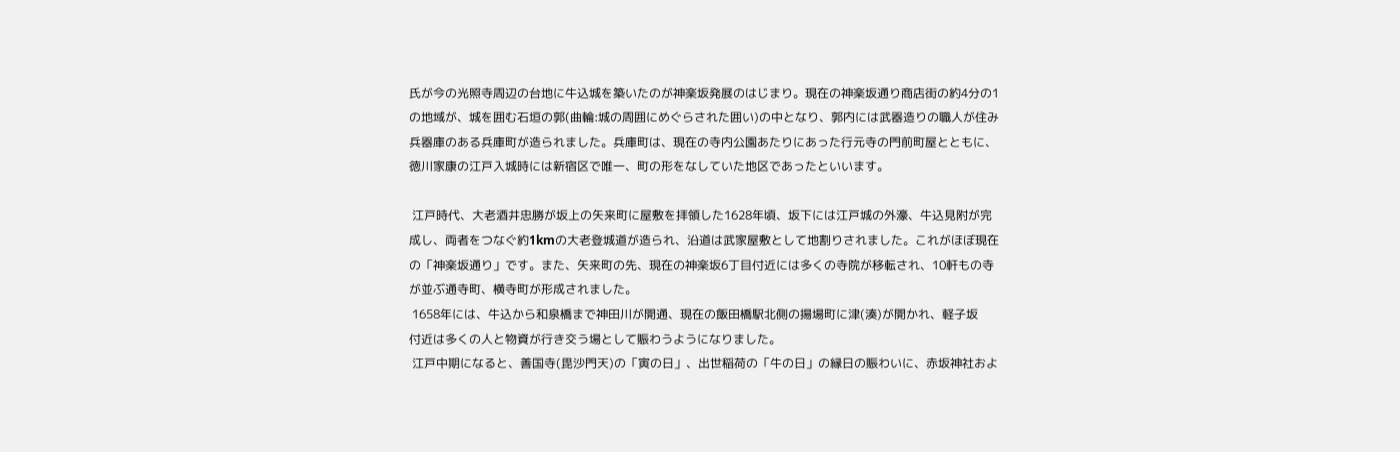氏が今の光照寺周辺の台地に牛込城を築いたのが神楽坂発展のはじまり。現在の神楽坂通り商店街の約4分の1の地域が、城を囲む石垣の郭(曲輪:城の周囲にめぐらされた囲い)の中となり、郭内には武器造りの職人が住み兵器庫のある兵庫町が造られました。兵庫町は、現在の寺内公園あたりにあった行元寺の門前町屋とともに、徳川家康の江戸入城時には新宿区で唯一、町の形をなしていた地区であったといいます。

 江戸時代、大老酒井忠勝が坂上の矢来町に屋敷を拝領した1628年頃、坂下には江戸城の外濠、牛込見附が完成し、両者をつなぐ約1kmの大老登城道が造られ、沿道は武家屋敷として地割りされました。これがほぼ現在の「神楽坂通り」です。また、矢来町の先、現在の神楽坂6丁目付近には多くの寺院が移転され、10軒もの寺が並ぶ通寺町、横寺町が形成されました。
 1658年には、牛込から和泉橋まで神田川が開通、現在の飯田橋駅北側の揚場町に津(湊)が開かれ、軽子坂
付近は多くの人と物資が行き交う場として賑わうようになりました。
 江戸中期になると、善国寺(毘沙門天)の「寅の日」、出世稲荷の「牛の日」の縁日の賑わいに、赤坂神社およ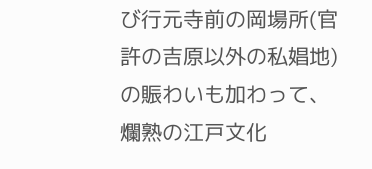び行元寺前の岡場所(官許の吉原以外の私娼地)の賑わいも加わって、爛熟の江戸文化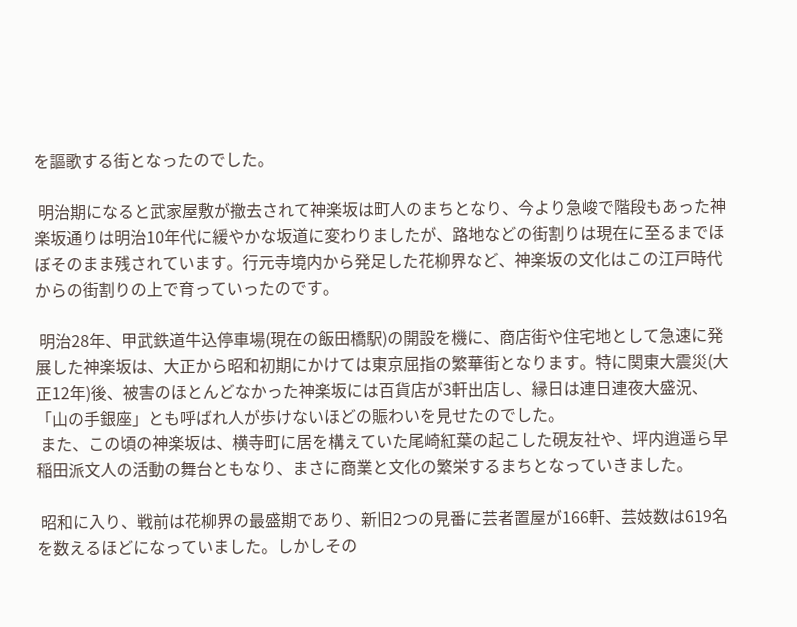を謳歌する街となったのでした。

 明治期になると武家屋敷が撤去されて神楽坂は町人のまちとなり、今より急峻で階段もあった神楽坂通りは明治10年代に緩やかな坂道に変わりましたが、路地などの街割りは現在に至るまでほぼそのまま残されています。行元寺境内から発足した花柳界など、神楽坂の文化はこの江戸時代からの街割りの上で育っていったのです。

 明治28年、甲武鉄道牛込停車場(現在の飯田橋駅)の開設を機に、商店街や住宅地として急速に発展した神楽坂は、大正から昭和初期にかけては東京屈指の繁華街となります。特に関東大震災(大正12年)後、被害のほとんどなかった神楽坂には百貨店が3軒出店し、縁日は連日連夜大盛況、「山の手銀座」とも呼ばれ人が歩けないほどの賑わいを見せたのでした。
 また、この頃の神楽坂は、横寺町に居を構えていた尾崎紅葉の起こした硯友社や、坪内逍遥ら早稲田派文人の活動の舞台ともなり、まさに商業と文化の繁栄するまちとなっていきました。

 昭和に入り、戦前は花柳界の最盛期であり、新旧2つの見番に芸者置屋が166軒、芸妓数は619名を数えるほどになっていました。しかしその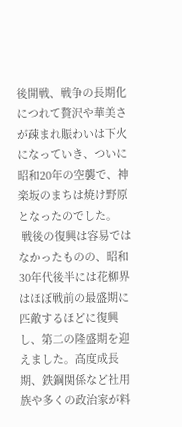後開戦、戦争の長期化につれて贅沢や華美さが疎まれ賑わいは下火になっていき、ついに昭和20年の空襲で、神楽坂のまちは焼け野原となったのでした。
 戦後の復興は容易ではなかったものの、昭和30年代後半には花柳界はほぼ戦前の最盛期に匹敵するほどに復興し、第二の隆盛期を迎えました。高度成長期、鉄鋼関係など社用族や多くの政治家が料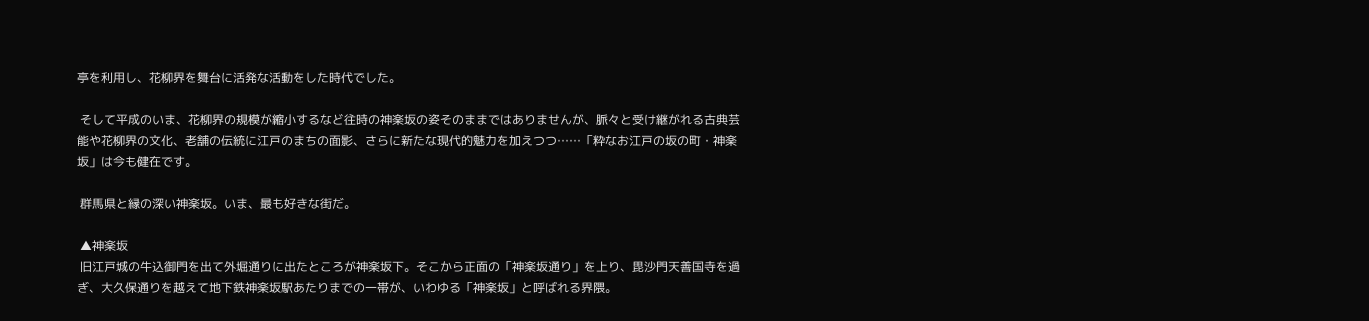亭を利用し、花柳界を舞台に活発な活動をした時代でした。

 そして平成のいま、花柳界の規模が縮小するなど往時の神楽坂の姿そのままではありませんが、脈々と受け継がれる古典芸能や花柳界の文化、老舗の伝統に江戸のまちの面影、さらに新たな現代的魅力を加えつつ……「粋なお江戸の坂の町・神楽坂」は今も健在です。

 群馬県と縁の深い神楽坂。いま、最も好きな街だ。

 ▲神楽坂
 旧江戸城の牛込御門を出て外堀通りに出たところが神楽坂下。そこから正面の「神楽坂通り」を上り、毘沙門天善国寺を過ぎ、大久保通りを越えて地下鉄神楽坂駅あたりまでの一帯が、いわゆる「神楽坂」と呼ばれる界隈。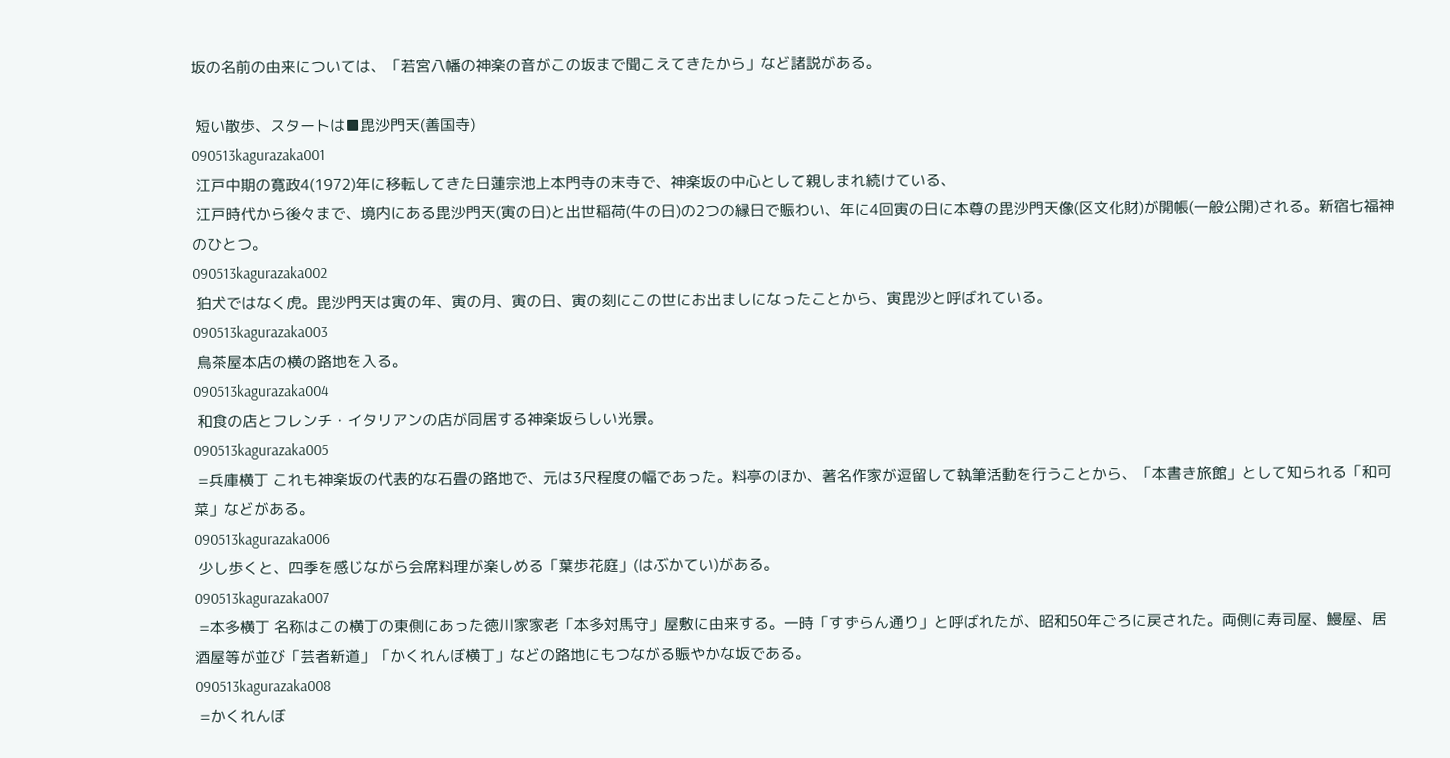坂の名前の由来については、「若宮八幡の神楽の音がこの坂まで聞こえてきたから」など諸説がある。

 短い散歩、スタートは■毘沙門天(善国寺)
090513kagurazaka001
 江戸中期の寛政4(1972)年に移転してきた日蓮宗池上本門寺の末寺で、神楽坂の中心として親しまれ続けている、
 江戸時代から後々まで、境内にある毘沙門天(寅の日)と出世稲荷(牛の日)の2つの縁日で賑わい、年に4回寅の日に本尊の毘沙門天像(区文化財)が開帳(一般公開)される。新宿七福神のひとつ。
090513kagurazaka002
 狛犬ではなく虎。毘沙門天は寅の年、寅の月、寅の日、寅の刻にこの世にお出ましになったことから、寅毘沙と呼ばれている。
090513kagurazaka003
 鳥茶屋本店の横の路地を入る。
090513kagurazaka004
 和食の店とフレンチ・イタリアンの店が同居する神楽坂らしい光景。
090513kagurazaka005
 =兵庫横丁 これも神楽坂の代表的な石畳の路地で、元は3尺程度の幅であった。料亭のほか、著名作家が逗留して執筆活動を行うことから、「本書き旅館」として知られる「和可菜」などがある。
090513kagurazaka006
 少し歩くと、四季を感じながら会席料理が楽しめる「葉歩花庭」(はぶかてい)がある。
090513kagurazaka007
 =本多横丁 名称はこの横丁の東側にあった徳川家家老「本多対馬守」屋敷に由来する。一時「すずらん通り」と呼ばれたが、昭和50年ごろに戻された。両側に寿司屋、鰻屋、居酒屋等が並び「芸者新道」「かくれんぼ横丁」などの路地にもつながる賑やかな坂である。
090513kagurazaka008
 =かくれんぼ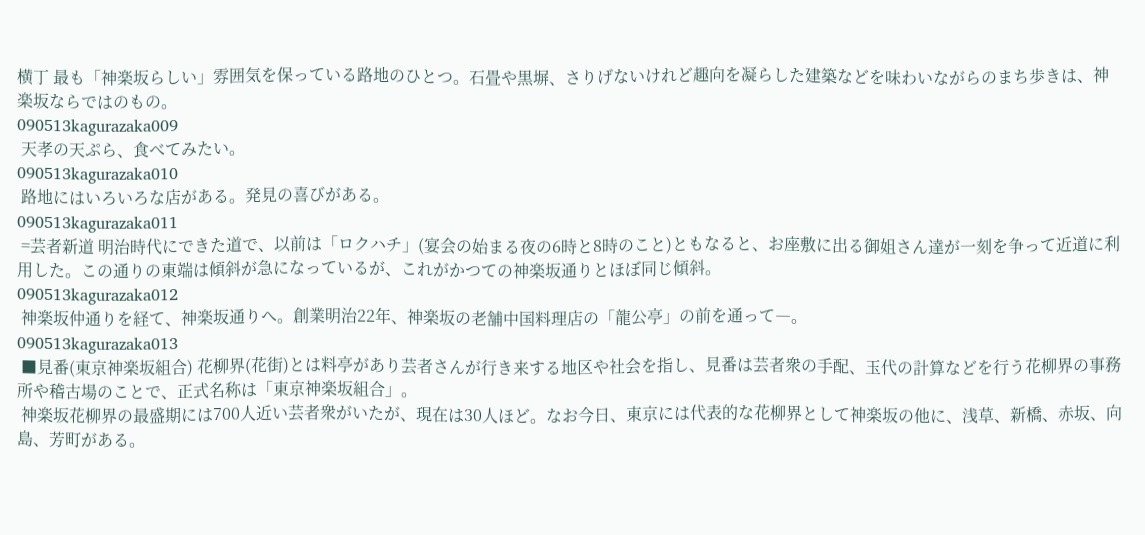横丁 最も「神楽坂らしい」雰囲気を保っている路地のひとつ。石畳や黒塀、さりげないけれど趣向を凝らした建築などを味わいながらのまち歩きは、神楽坂ならではのもの。
090513kagurazaka009
 天孝の天ぷら、食べてみたい。
090513kagurazaka010
 路地にはいろいろな店がある。発見の喜びがある。
090513kagurazaka011
 =芸者新道 明治時代にできた道で、以前は「ロクハチ」(宴会の始まる夜の6時と8時のこと)ともなると、お座敷に出る御姐さん達が一刻を争って近道に利用した。この通りの東端は傾斜が急になっているが、これがかつての神楽坂通りとほぼ同じ傾斜。
090513kagurazaka012
 神楽坂仲通りを経て、神楽坂通りへ。創業明治22年、神楽坂の老舗中国料理店の「龍公亭」の前を通って―。
090513kagurazaka013
 ■見番(東京神楽坂組合) 花柳界(花街)とは料亭があり芸者さんが行き来する地区や社会を指し、見番は芸者衆の手配、玉代の計算などを行う花柳界の事務所や稽古場のことで、正式名称は「東京神楽坂組合」。
 神楽坂花柳界の最盛期には700人近い芸者衆がいたが、現在は30人ほど。なお今日、東京には代表的な花柳界として神楽坂の他に、浅草、新橋、赤坂、向島、芳町がある。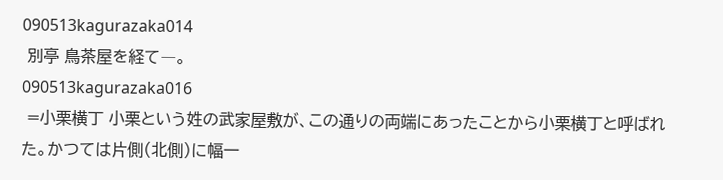090513kagurazaka014
 別亭 鳥茶屋を経て―。
090513kagurazaka016
 =小栗横丁 小栗という姓の武家屋敷が、この通りの両端にあったことから小栗横丁と呼ばれた。かつては片側(北側)に幅一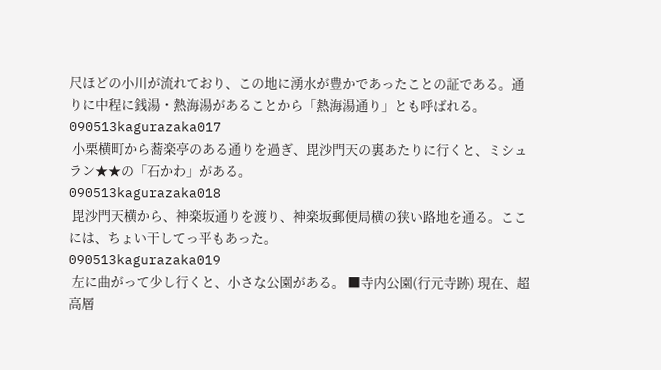尺ほどの小川が流れており、この地に湧水が豊かであったことの証である。通りに中程に銭湯・熱海湯があることから「熱海湯通り」とも呼ばれる。
090513kagurazaka017
 小栗横町から蕎楽亭のある通りを過ぎ、毘沙門天の裏あたりに行くと、ミシュラン★★の「石かわ」がある。
090513kagurazaka018
 毘沙門天横から、神楽坂通りを渡り、神楽坂郵便局横の狭い路地を通る。ここには、ちょい干してっ平もあった。
090513kagurazaka019
 左に曲がって少し行くと、小さな公園がある。 ■寺内公園(行元寺跡) 現在、超高層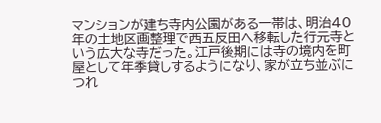マンションが建ち寺内公園がある一帯は、明治40年の土地区画整理で西五反田へ移転した行元寺という広大な寺だった。江戸後期には寺の境内を町屋として年季貸しするようになり、家が立ち並ぶにつれ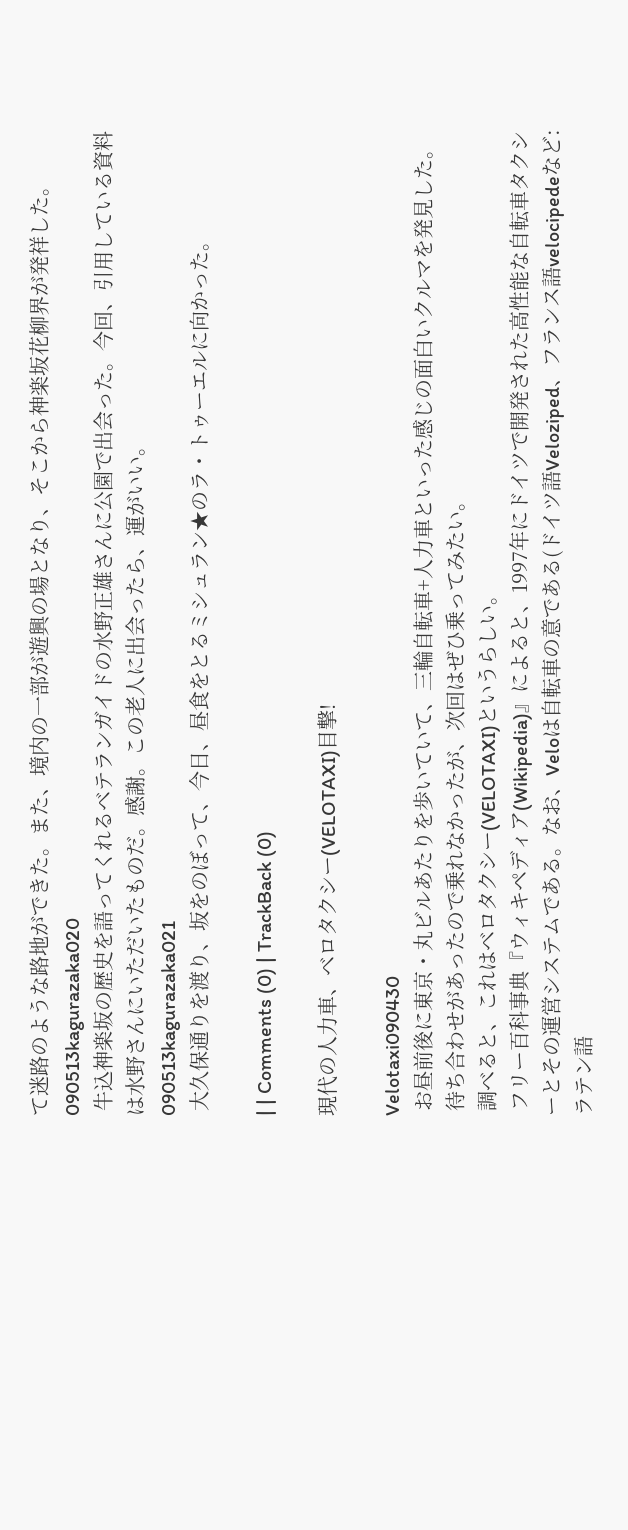て迷路のような路地ができた。また、境内の一部が遊興の場となり、そこから神楽坂花柳界が発祥した。
090513kagurazaka020
 牛込神楽坂の歴史を語ってくれるベテランガイドの水野正雄さんに公園で出会った。今回、引用している資料は水野さんにいただいたものだ。感謝。この老人に出会ったら、運がいい。
090513kagurazaka021
 大久保通りを渡り、坂をのぼって、今日、昼食をとるミシュラン★のラ・トゥーエルに向かった。

| | Comments (0) | TrackBack (0)

現代の人力車、ベロタクシー(VELOTAXI)目撃!

Velotaxi090430
 お昼前後に東京・丸ビルあたりを歩いていて、三輪自転車+人力車といった感じの面白いクルマを発見した。
 待ち合わせがあったので乗れなかったが、次回はぜひ乗ってみたい。
 調べると、これはベロタクシー(VELOTAXI)というらしい。
 フリー百科事典『ウィキペディア(Wikipedia)』によると、1997年にドイツで開発された高性能な自転車タクシーとその運営システムである。なお、Veloは自転車の意である(ドイツ語Veloziped、フランス語velocipedeなど:ラテン語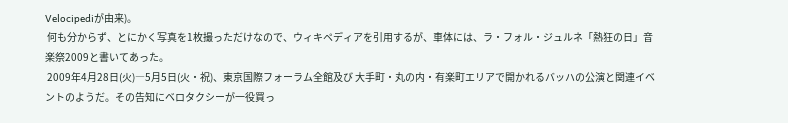Velocipediが由来)。
 何も分からず、とにかく写真を1枚撮っただけなので、ウィキペディアを引用するが、車体には、ラ・フォル・ジュルネ「熱狂の日」音楽祭2009と書いてあった。
 2009年4月28日(火)―5月5日(火・祝)、東京国際フォーラム全館及び 大手町・丸の内・有楽町エリアで開かれるバッハの公演と関連イベントのようだ。その告知にベロタクシーが一役買っ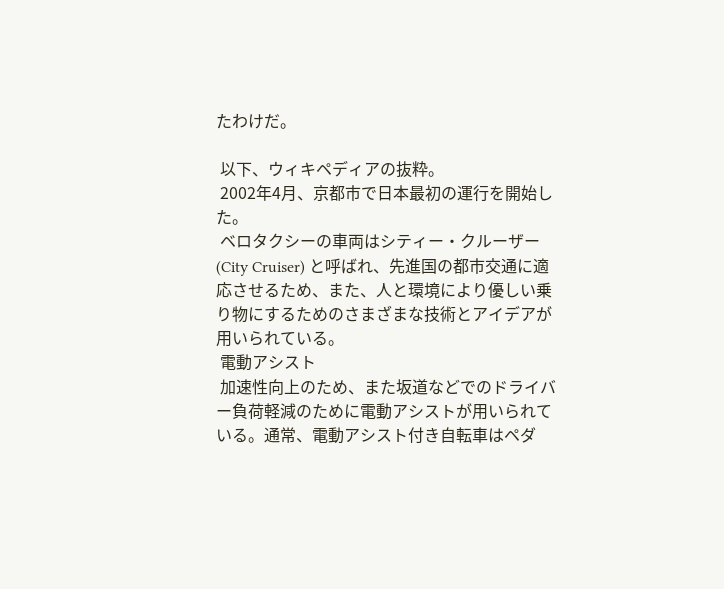たわけだ。

 以下、ウィキペディアの抜粋。
 2002年4月、京都市で日本最初の運行を開始した。
 ベロタクシーの車両はシティー・クルーザー (City Cruiser) と呼ばれ、先進国の都市交通に適応させるため、また、人と環境により優しい乗り物にするためのさまざまな技術とアイデアが用いられている。
 電動アシスト
 加速性向上のため、また坂道などでのドライバー負荷軽減のために電動アシストが用いられている。通常、電動アシスト付き自転車はペダ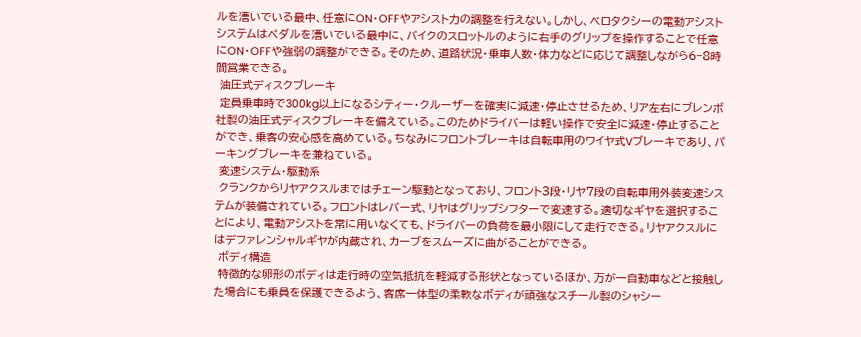ルを漕いでいる最中、任意にON・OFFやアシスト力の調整を行えない。しかし、ベロタクシーの電動アシストシステムはペダルを漕いでいる最中に、バイクのスロットルのように右手のグリップを操作することで任意にON・OFFや強弱の調整ができる。そのため、道路状況・乗車人数・体力などに応じて調整しながら6−8時間営業できる。
 油圧式ディスクブレーキ
 定員乗車時で300kg以上になるシティー・クルーザーを確実に減速・停止させるため、リア左右にブレンボ社製の油圧式ディスクブレーキを備えている。このためドライバーは軽い操作で安全に減速・停止することができ、乗客の安心感を高めている。ちなみにフロントブレーキは自転車用のワイヤ式Vブレーキであり、パーキングブレーキを兼ねている。
 変速システム・駆動系
 クランクからリヤアクスルまではチェーン駆動となっており、フロント3段・リヤ7段の自転車用外装変速システムが装備されている。フロントはレバー式、リヤはグリップシフターで変速する。適切なギヤを選択することにより、電動アシストを常に用いなくても、ドライバーの負荷を最小限にして走行できる。リヤアクスルにはデファレンシャルギヤが内蔵され、カーブをスムーズに曲がることができる。
 ボディ構造
 特徴的な卵形のボディは走行時の空気抵抗を軽減する形状となっているほか、万が一自動車などと接触した場合にも乗員を保護できるよう、客席一体型の柔軟なボディが頑強なスチール製のシャシー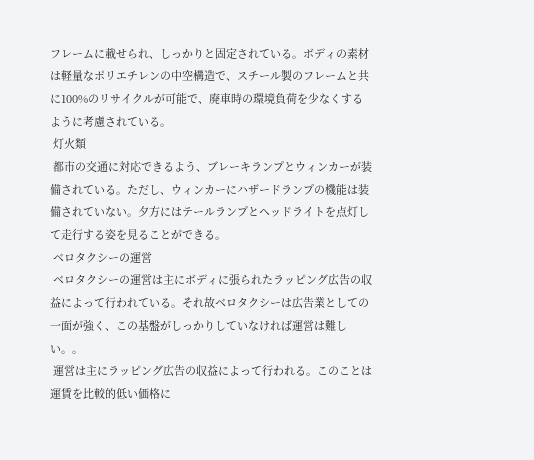フレームに載せられ、しっかりと固定されている。ボディの素材は軽量なポリエチレンの中空構造で、スチール製のフレームと共に100%のリサイクルが可能で、廃車時の環境負荷を少なくするように考慮されている。
 灯火類
 都市の交通に対応できるよう、ブレーキランプとウィンカーが装備されている。ただし、ウィンカーにハザードランプの機能は装備されていない。夕方にはテールランプとヘッドライトを点灯して走行する姿を見ることができる。
 ベロタクシーの運営
 ベロタクシーの運営は主にボディに張られたラッピング広告の収益によって行われている。それ故ベロタクシーは広告業としての一面が強く、この基盤がしっかりしていなければ運営は難しい。。
 運営は主にラッピング広告の収益によって行われる。このことは運賃を比較的低い価格に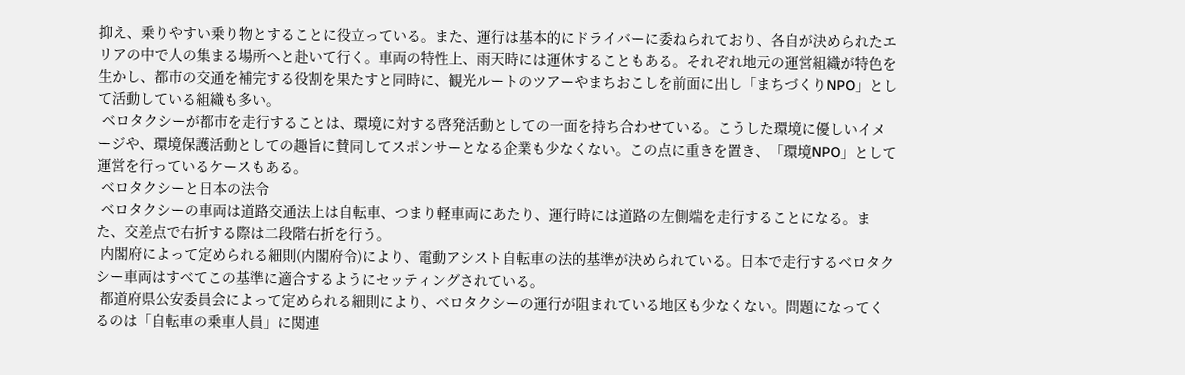抑え、乗りやすい乗り物とすることに役立っている。また、運行は基本的にドライバーに委ねられており、各自が決められたエリアの中で人の集まる場所へと赴いて行く。車両の特性上、雨天時には運休することもある。それぞれ地元の運営組織が特色を生かし、都市の交通を補完する役割を果たすと同時に、観光ルートのツアーやまちおこしを前面に出し「まちづくりNPO」として活動している組織も多い。
 ベロタクシーが都市を走行することは、環境に対する啓発活動としての一面を持ち合わせている。こうした環境に優しいイメージや、環境保護活動としての趣旨に賛同してスポンサーとなる企業も少なくない。この点に重きを置き、「環境NPO」として運営を行っているケースもある。
 ベロタクシーと日本の法令
 ベロタクシーの車両は道路交通法上は自転車、つまり軽車両にあたり、運行時には道路の左側端を走行することになる。また、交差点で右折する際は二段階右折を行う。
 内閣府によって定められる細則(内閣府令)により、電動アシスト自転車の法的基準が決められている。日本で走行するベロタクシー車両はすべてこの基準に適合するようにセッティングされている。
 都道府県公安委員会によって定められる細則により、ベロタクシーの運行が阻まれている地区も少なくない。問題になってくるのは「自転車の乗車人員」に関連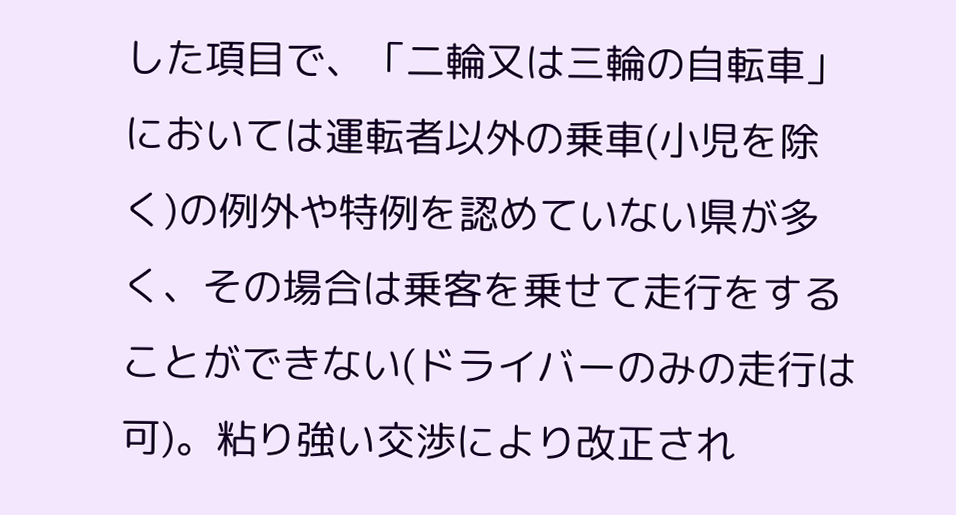した項目で、「二輪又は三輪の自転車」においては運転者以外の乗車(小児を除く)の例外や特例を認めていない県が多く、その場合は乗客を乗せて走行をすることができない(ドライバーのみの走行は可)。粘り強い交渉により改正され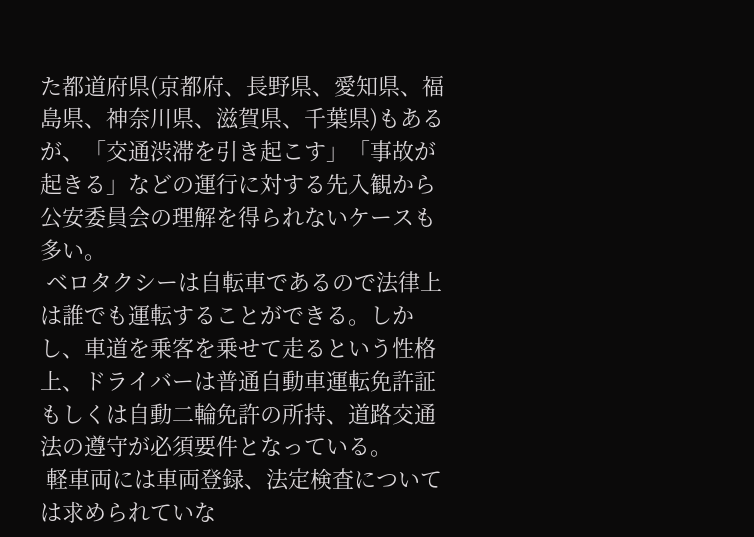た都道府県(京都府、長野県、愛知県、福島県、神奈川県、滋賀県、千葉県)もあるが、「交通渋滞を引き起こす」「事故が起きる」などの運行に対する先入観から公安委員会の理解を得られないケースも多い。
 ベロタクシーは自転車であるので法律上は誰でも運転することができる。しかし、車道を乗客を乗せて走るという性格上、ドライバーは普通自動車運転免許証もしくは自動二輪免許の所持、道路交通法の遵守が必須要件となっている。
 軽車両には車両登録、法定検査については求められていな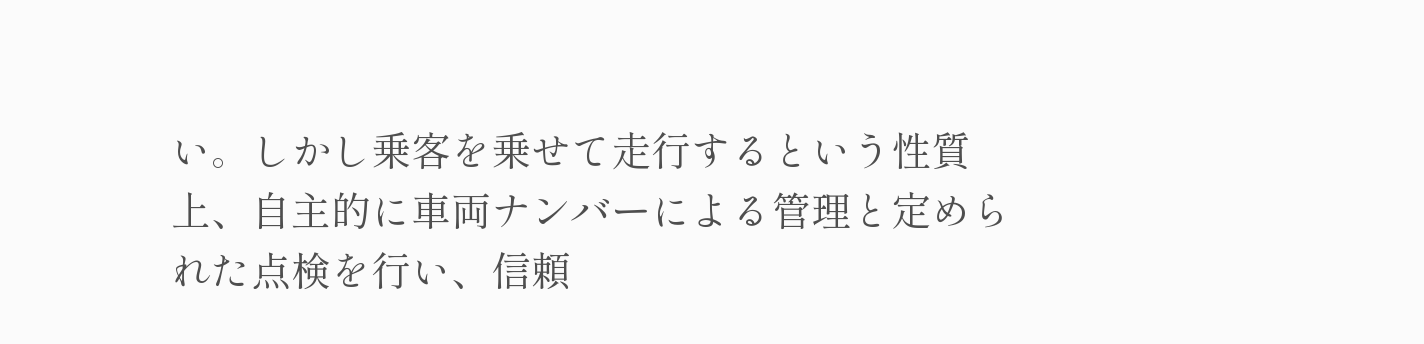い。しかし乗客を乗せて走行するという性質上、自主的に車両ナンバーによる管理と定められた点検を行い、信頼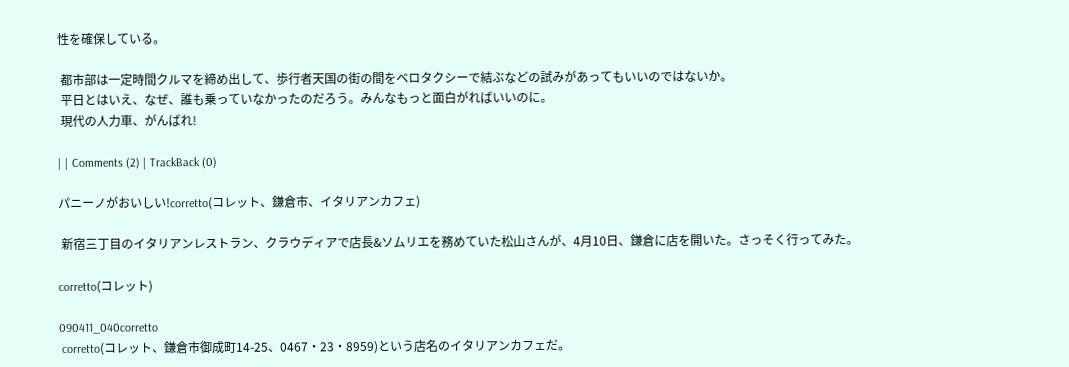性を確保している。

 都市部は一定時間クルマを締め出して、歩行者天国の街の間をベロタクシーで結ぶなどの試みがあってもいいのではないか。
 平日とはいえ、なぜ、誰も乗っていなかったのだろう。みんなもっと面白がればいいのに。
 現代の人力車、がんばれ!

| | Comments (2) | TrackBack (0)

パニーノがおいしい!corretto(コレット、鎌倉市、イタリアンカフェ)

 新宿三丁目のイタリアンレストラン、クラウディアで店長&ソムリエを務めていた松山さんが、4月10日、鎌倉に店を開いた。さっそく行ってみた。

corretto(コレット)

090411_040corretto
 corretto(コレット、鎌倉市御成町14-25、0467・23・8959)という店名のイタリアンカフェだ。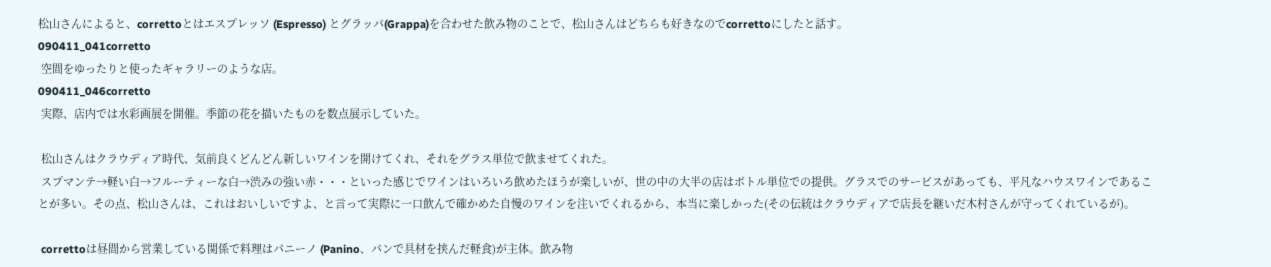松山さんによると、correttoとはエスプレッソ (Espresso) とグラッパ(Grappa)を合わせた飲み物のことで、松山さんはどちらも好きなのでcorrettoにしたと話す。
090411_041corretto
 空間をゆったりと使ったギャラリーのような店。
090411_046corretto
 実際、店内では水彩画展を開催。季節の花を描いたものを数点展示していた。

 松山さんはクラウディア時代、気前良くどんどん新しいワインを開けてくれ、それをグラス単位で飲ませてくれた。
 スプマンテ→軽い白→フルーティーな白→渋みの強い赤・・・といった感じでワインはいろいろ飲めたほうが楽しいが、世の中の大半の店はボトル単位での提供。グラスでのサービスがあっても、平凡なハウスワインであることが多い。その点、松山さんは、これはおいしいですよ、と言って実際に一口飲んで確かめた自慢のワインを注いでくれるから、本当に楽しかった(その伝統はクラウディアで店長を継いだ木村さんが守ってくれているが)。

 correttoは昼間から営業している関係で料理はパニーノ (Panino、パンで具材を挟んだ軽食)が主体。飲み物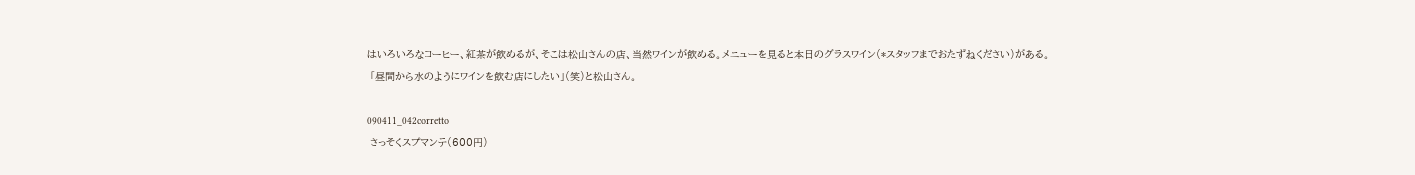はいろいろなコーヒー、紅茶が飲めるが、そこは松山さんの店、当然ワインが飲める。メニューを見ると本日のグラスワイン(*スタッフまでおたずねください)がある。
 「昼間から水のようにワインを飲む店にしたい」(笑)と松山さん。

090411_042corretto
 さっそくスプマンテ(600円)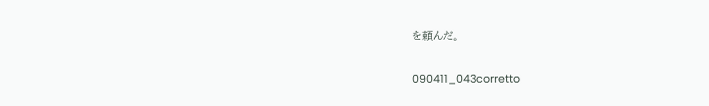を頼んだ。

090411_043corretto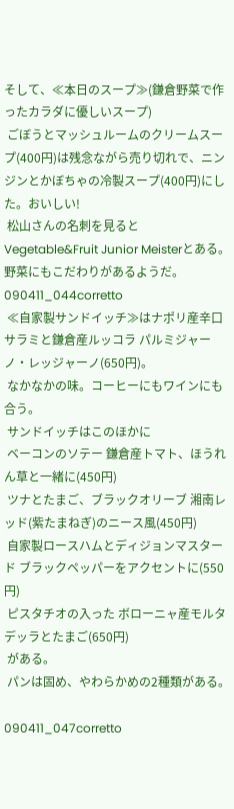そして、≪本日のスープ≫(鎌倉野菜で作ったカラダに優しいスープ)
 ごぼうとマッシュルームのクリームスープ(400円)は残念ながら売り切れで、ニンジンとかぼちゃの冷製スープ(400円)にした。おいしい!
 松山さんの名刺を見るとVegetable&Fruit Junior Meisterとある。野菜にもこだわりがあるようだ。
090411_044corretto
 ≪自家製サンドイッチ≫はナポリ産辛口サラミと鎌倉産ルッコラ パルミジャーノ・レッジャーノ(650円)。
 なかなかの味。コーヒーにもワインにも合う。
 サンドイッチはこのほかに
 ベーコンのソテー 鎌倉産トマト、ほうれん草と一緒に(450円)
 ツナとたまご、ブラックオリーブ 湘南レッド(紫たまねぎ)のニース風(450円)
 自家製ロースハムとディジョンマスタード ブラックペッパーをアクセントに(550円)
 ピスタチオの入った ボローニャ産モルタデッラとたまご(650円)
 がある。
 パンは固め、やわらかめの2種類がある。

090411_047corretto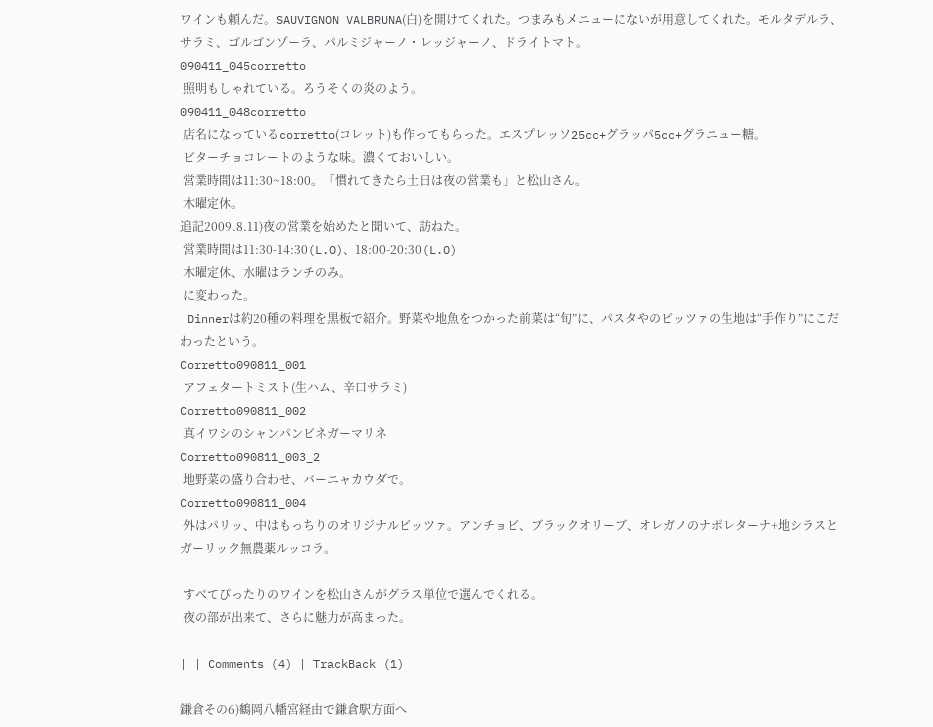ワインも頼んだ。SAUVIGNON VALBRUNA(白)を開けてくれた。つまみもメニューにないが用意してくれた。モルタデルラ、サラミ、ゴルゴンゾーラ、パルミジャーノ・レッジャーノ、ドライトマト。
090411_045corretto
 照明もしゃれている。ろうそくの炎のよう。
090411_048corretto
 店名になっているcorretto(コレット)も作ってもらった。エスプレッソ25cc+グラッパ5cc+グラニュー糖。
 ビターチョコレートのような味。濃くておいしい。
 営業時間は11:30~18:00。「慣れてきたら土日は夜の営業も」と松山さん。
 木曜定休。
追記2009.8.11)夜の営業を始めたと聞いて、訪ねた。
 営業時間は11:30-14:30(L.O)、18:00-20:30(L.O)
 木曜定休、水曜はランチのみ。
 に変わった。
 Dinnerは約20種の料理を黒板で紹介。野菜や地魚をつかった前菜は“旬”に、パスタやのピッツァの生地は“手作り”にこだわったという。
Corretto090811_001
 アフェタートミスト(生ハム、辛口サラミ)
Corretto090811_002
 真イワシのシャンパンビネガーマリネ
Corretto090811_003_2
 地野菜の盛り合わせ、バーニャカウダで。
Corretto090811_004
 外はパリッ、中はもっちりのオリジナルピッツァ。アンチョビ、ブラックオリーブ、オレガノのナポレターナ+地シラスとガーリック無農薬ルッコラ。

 すべてぴったりのワインを松山さんがグラス単位で選んでくれる。
 夜の部が出来て、さらに魅力が高まった。

| | Comments (4) | TrackBack (1)

鎌倉その6)鶴岡八幡宮経由で鎌倉駅方面へ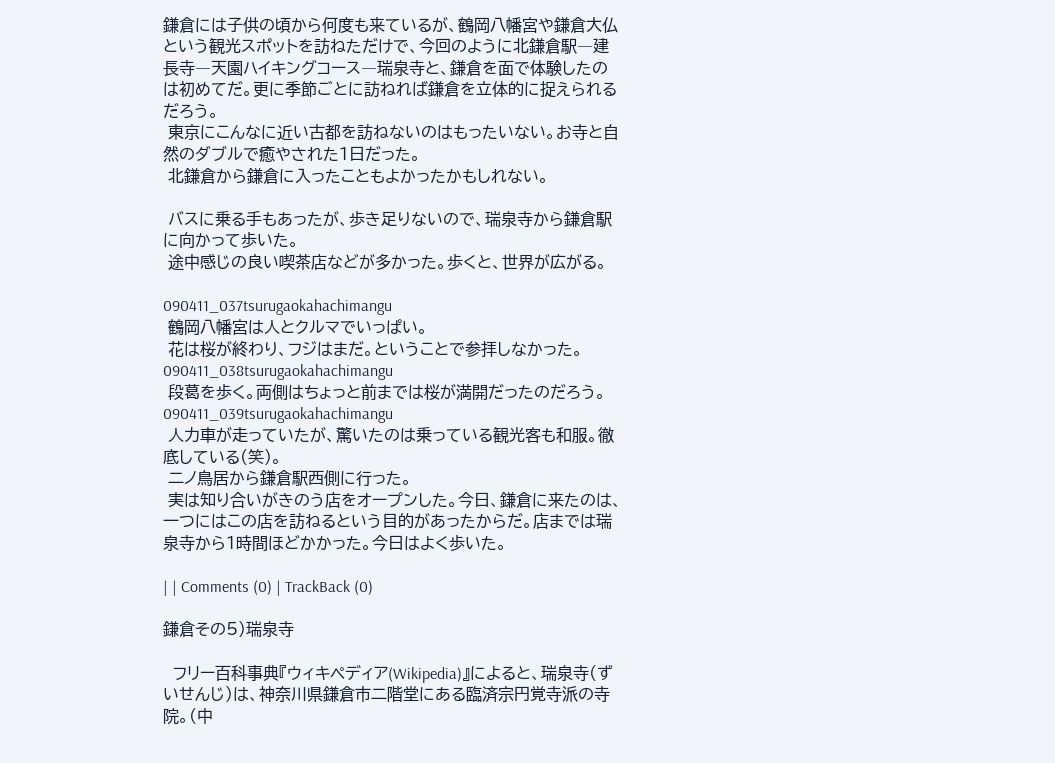鎌倉には子供の頃から何度も来ているが、鶴岡八幡宮や鎌倉大仏という観光スポットを訪ねただけで、今回のように北鎌倉駅―建長寺―天園ハイキングコース―瑞泉寺と、鎌倉を面で体験したのは初めてだ。更に季節ごとに訪ねれば鎌倉を立体的に捉えられるだろう。
 東京にこんなに近い古都を訪ねないのはもったいない。お寺と自然のダブルで癒やされた1日だった。
 北鎌倉から鎌倉に入ったこともよかったかもしれない。

 バスに乗る手もあったが、歩き足りないので、瑞泉寺から鎌倉駅に向かって歩いた。
 途中感じの良い喫茶店などが多かった。歩くと、世界が広がる。

090411_037tsurugaokahachimangu
 鶴岡八幡宮は人とクルマでいっぱい。
 花は桜が終わり、フジはまだ。ということで参拝しなかった。
090411_038tsurugaokahachimangu
 段葛を歩く。両側はちょっと前までは桜が満開だったのだろう。
090411_039tsurugaokahachimangu
 人力車が走っていたが、驚いたのは乗っている観光客も和服。徹底している(笑)。
 二ノ鳥居から鎌倉駅西側に行った。
 実は知り合いがきのう店をオープンした。今日、鎌倉に来たのは、一つにはこの店を訪ねるという目的があったからだ。店までは瑞泉寺から1時間ほどかかった。今日はよく歩いた。

| | Comments (0) | TrackBack (0)

鎌倉その5)瑞泉寺

  フリー百科事典『ウィキペディア(Wikipedia)』によると、瑞泉寺(ずいせんじ)は、神奈川県鎌倉市二階堂にある臨済宗円覚寺派の寺院。(中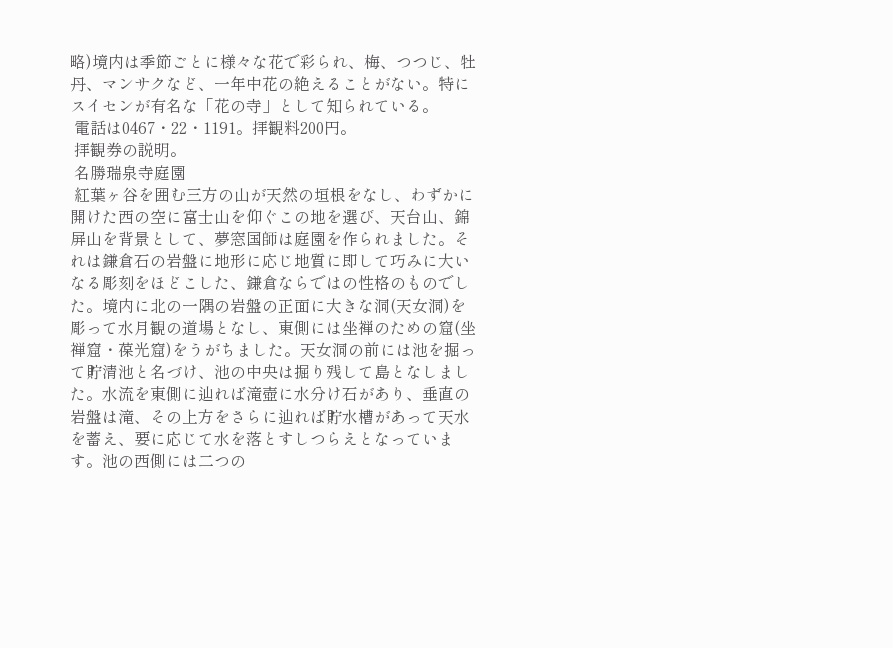略)境内は季節ごとに様々な花で彩られ、梅、つつじ、牡丹、マンサクなど、一年中花の絶えることがない。特にスイセンが有名な「花の寺」として知られている。
 電話は0467・22・1191。拝観料200円。
 拝観券の説明。
 名勝瑞泉寺庭園
 紅葉ヶ谷を囲む三方の山が天然の垣根をなし、わずかに開けた西の空に富士山を仰ぐこの地を選び、天台山、錦屏山を背景として、夢窓国師は庭園を作られました。それは鎌倉石の岩盤に地形に応じ地質に即して巧みに大いなる彫刻をほどこした、鎌倉ならではの性格のものでした。境内に北の一隅の岩盤の正面に大きな洞(天女洞)を彫って水月観の道場となし、東側には坐禅のための窟(坐禅窟・葆光窟)をうがちました。天女洞の前には池を掘って貯清池と名づけ、池の中央は掘り残して島となしました。水流を東側に辿れば滝壺に水分け石があり、垂直の岩盤は滝、その上方をさらに辿れば貯水槽があって天水を蓄え、要に応じて水を落とすしつらえとなっています。池の西側には二つの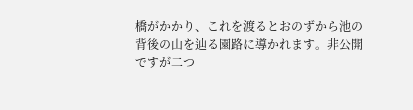橋がかかり、これを渡るとおのずから池の背後の山を辿る園路に導かれます。非公開ですが二つ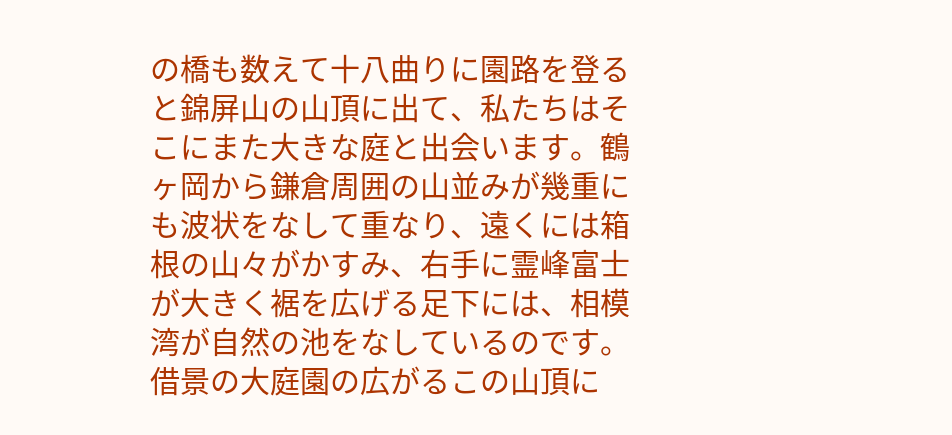の橋も数えて十八曲りに園路を登ると錦屏山の山頂に出て、私たちはそこにまた大きな庭と出会います。鶴ヶ岡から鎌倉周囲の山並みが幾重にも波状をなして重なり、遠くには箱根の山々がかすみ、右手に霊峰富士が大きく裾を広げる足下には、相模湾が自然の池をなしているのです。借景の大庭園の広がるこの山頂に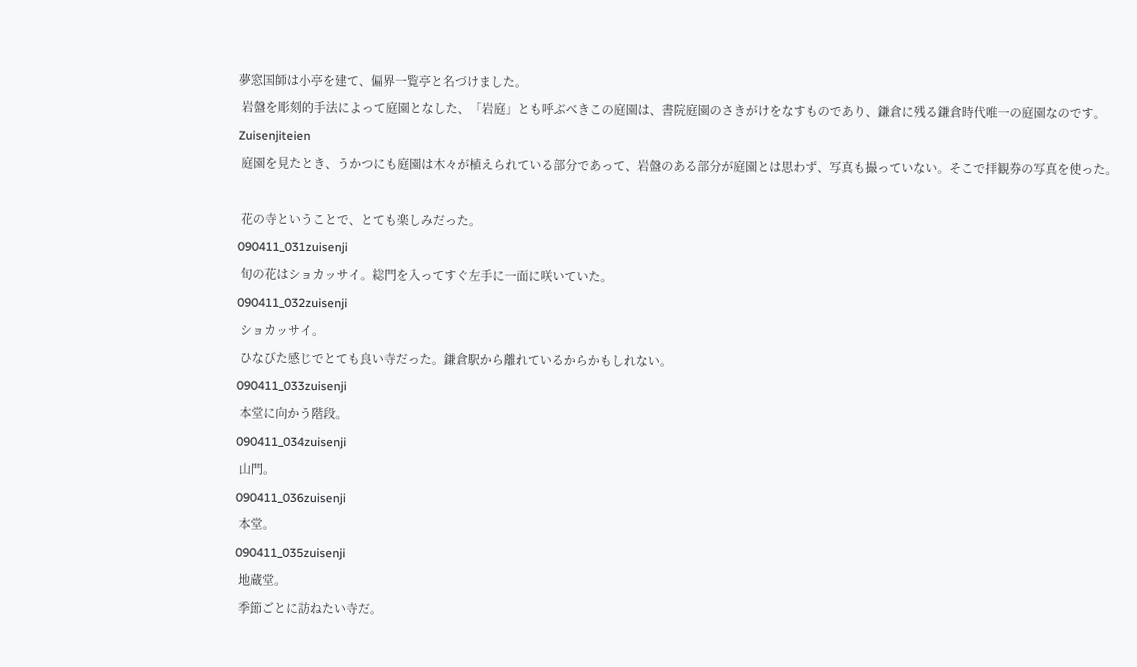夢窓国師は小亭を建て、偏界一覧亭と名づけました。
 岩盤を彫刻的手法によって庭園となした、「岩庭」とも呼ぶべきこの庭園は、書院庭園のさきがけをなすものであり、鎌倉に残る鎌倉時代唯一の庭園なのです。
Zuisenjiteien
 庭園を見たとき、うかつにも庭園は木々が植えられている部分であって、岩盤のある部分が庭園とは思わず、写真も撮っていない。そこで拝観券の写真を使った。

 花の寺ということで、とても楽しみだった。
090411_031zuisenji
 旬の花はショカッサイ。総門を入ってすぐ左手に一面に咲いていた。
090411_032zuisenji
 ショカッサイ。
 ひなびた感じでとても良い寺だった。鎌倉駅から離れているからかもしれない。
090411_033zuisenji
 本堂に向かう階段。
090411_034zuisenji
 山門。
090411_036zuisenji
 本堂。
090411_035zuisenji
 地蔵堂。
 季節ごとに訪ねたい寺だ。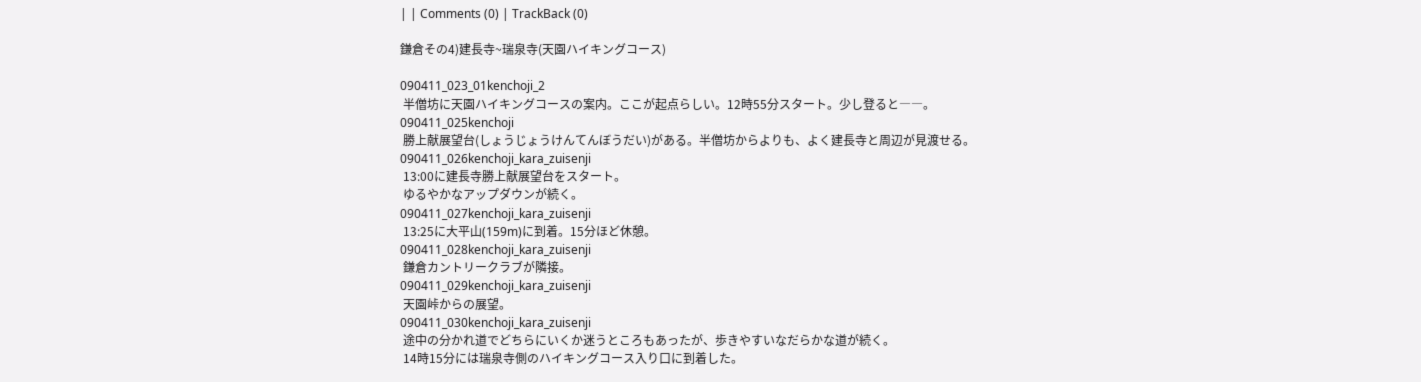| | Comments (0) | TrackBack (0)

鎌倉その4)建長寺~瑞泉寺(天園ハイキングコース)

090411_023_01kenchoji_2
 半僧坊に天園ハイキングコースの案内。ここが起点らしい。12時55分スタート。少し登ると――。
090411_025kenchoji
 勝上献展望台(しょうじょうけんてんぼうだい)がある。半僧坊からよりも、よく建長寺と周辺が見渡せる。
090411_026kenchoji_kara_zuisenji
 13:00に建長寺勝上献展望台をスタート。
 ゆるやかなアップダウンが続く。
090411_027kenchoji_kara_zuisenji
 13:25に大平山(159m)に到着。15分ほど休憩。
090411_028kenchoji_kara_zuisenji
 鎌倉カントリークラブが隣接。
090411_029kenchoji_kara_zuisenji
 天園峠からの展望。
090411_030kenchoji_kara_zuisenji
 途中の分かれ道でどちらにいくか迷うところもあったが、歩きやすいなだらかな道が続く。
 14時15分には瑞泉寺側のハイキングコース入り口に到着した。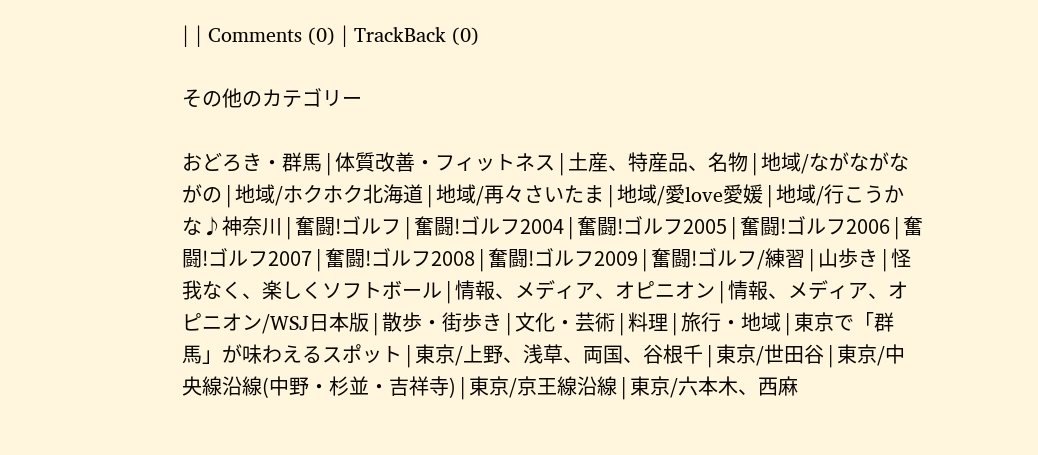| | Comments (0) | TrackBack (0)

その他のカテゴリー

おどろき・群馬 | 体質改善・フィットネス | 土産、特産品、名物 | 地域/ながながながの | 地域/ホクホク北海道 | 地域/再々さいたま | 地域/愛love愛媛 | 地域/行こうかな♪神奈川 | 奮闘!ゴルフ | 奮闘!ゴルフ2004 | 奮闘!ゴルフ2005 | 奮闘!ゴルフ2006 | 奮闘!ゴルフ2007 | 奮闘!ゴルフ2008 | 奮闘!ゴルフ2009 | 奮闘!ゴルフ/練習 | 山歩き | 怪我なく、楽しくソフトボール | 情報、メディア、オピニオン | 情報、メディア、オピニオン/WSJ日本版 | 散歩・街歩き | 文化・芸術 | 料理 | 旅行・地域 | 東京で「群馬」が味わえるスポット | 東京/上野、浅草、両国、谷根千 | 東京/世田谷 | 東京/中央線沿線(中野・杉並・吉祥寺) | 東京/京王線沿線 | 東京/六本木、西麻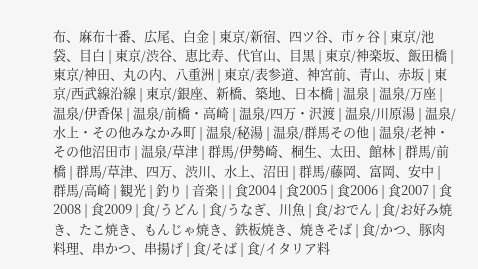布、麻布十番、広尾、白金 | 東京/新宿、四ツ谷、市ヶ谷 | 東京/池袋、目白 | 東京/渋谷、恵比寿、代官山、目黒 | 東京/神楽坂、飯田橋 | 東京/神田、丸の内、八重洲 | 東京/表参道、神宮前、青山、赤坂 | 東京/西武線沿線 | 東京/銀座、新橋、築地、日本橋 | 温泉 | 温泉/万座 | 温泉/伊香保 | 温泉/前橋・高崎 | 温泉/四万・沢渡 | 温泉/川原湯 | 温泉/水上・その他みなかみ町 | 温泉/秘湯 | 温泉/群馬その他 | 温泉/老神・その他沼田市 | 温泉/草津 | 群馬/伊勢崎、桐生、太田、館林 | 群馬/前橋 | 群馬/草津、四万、渋川、水上、沼田 | 群馬/藤岡、富岡、安中 | 群馬/高崎 | 観光 | 釣り | 音楽 | | 食2004 | 食2005 | 食2006 | 食2007 | 食2008 | 食2009 | 食/うどん | 食/うなぎ、川魚 | 食/おでん | 食/お好み焼き、たこ焼き、もんじゃ焼き、鉄板焼き、焼きそば | 食/かつ、豚肉料理、串かつ、串揚げ | 食/そば | 食/イタリア料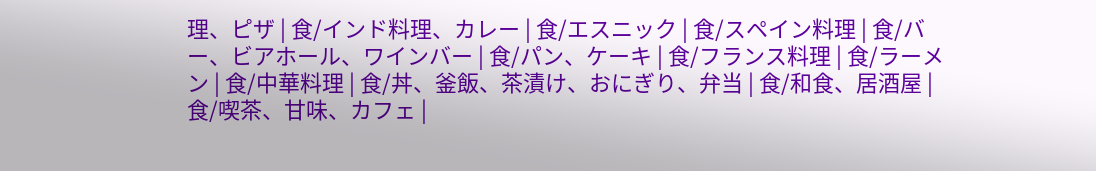理、ピザ | 食/インド料理、カレー | 食/エスニック | 食/スペイン料理 | 食/バー、ビアホール、ワインバー | 食/パン、ケーキ | 食/フランス料理 | 食/ラーメン | 食/中華料理 | 食/丼、釜飯、茶漬け、おにぎり、弁当 | 食/和食、居酒屋 | 食/喫茶、甘味、カフェ |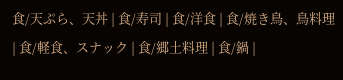食/天ぷら、天丼 | 食/寿司 | 食/洋食 | 食/焼き鳥、鳥料理 | 食/軽食、スナック | 食/郷土料理 | 食/鍋 |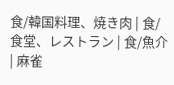食/韓国料理、焼き肉 | 食/食堂、レストラン | 食/魚介 | 麻雀